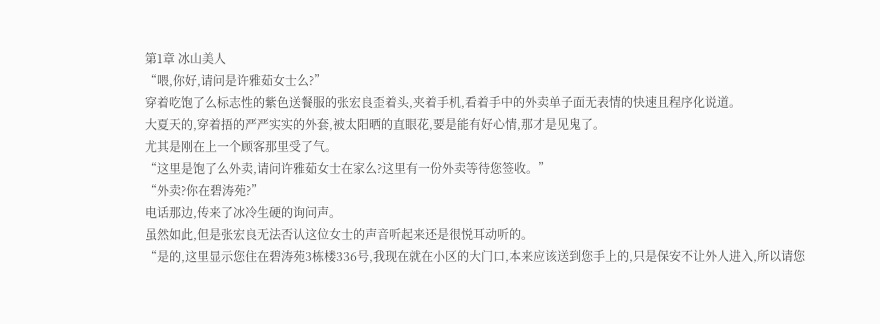第1章 冰山美人
“喂,你好,请问是许雅茹女士么?”
穿着吃饱了么标志性的紫色送餐服的张宏良歪着头,夹着手机,看着手中的外卖单子面无表情的快速且程序化说道。
大夏天的,穿着捂的严严实实的外套,被太阳晒的直眼花,要是能有好心情,那才是见鬼了。
尤其是刚在上一个顾客那里受了气。
“这里是饱了么外卖,请问许雅茹女士在家么?这里有一份外卖等待您签收。”
“外卖?你在碧涛苑?”
电话那边,传来了冰冷生硬的询问声。
虽然如此,但是张宏良无法否认这位女士的声音听起来还是很悦耳动听的。
“是的,这里显示您住在碧涛苑3栋楼336号,我现在就在小区的大门口,本来应该送到您手上的,只是保安不让外人进入,所以请您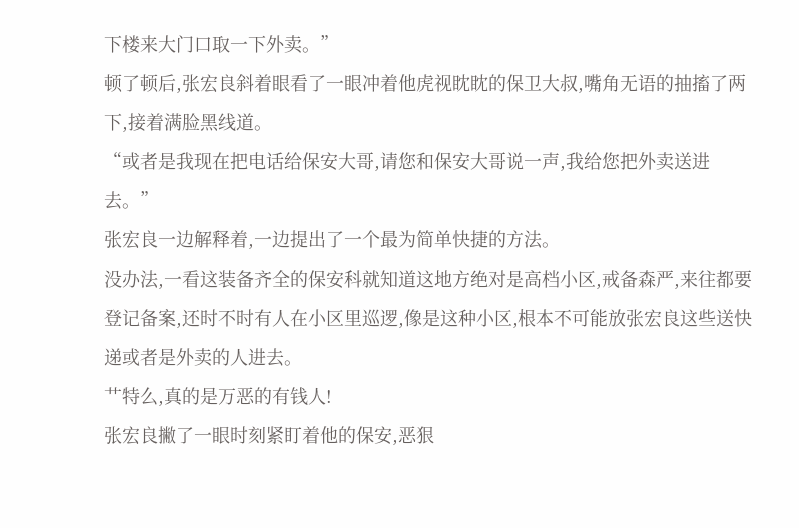下楼来大门口取一下外卖。”
顿了顿后,张宏良斜着眼看了一眼冲着他虎视眈眈的保卫大叔,嘴角无语的抽搐了两下,接着满脸黑线道。
“或者是我现在把电话给保安大哥,请您和保安大哥说一声,我给您把外卖送进去。”
张宏良一边解释着,一边提出了一个最为简单快捷的方法。
没办法,一看这装备齐全的保安科就知道这地方绝对是高档小区,戒备森严,来往都要登记备案,还时不时有人在小区里巡逻,像是这种小区,根本不可能放张宏良这些送快递或者是外卖的人进去。
艹特么,真的是万恶的有钱人!
张宏良撇了一眼时刻紧盯着他的保安,恶狠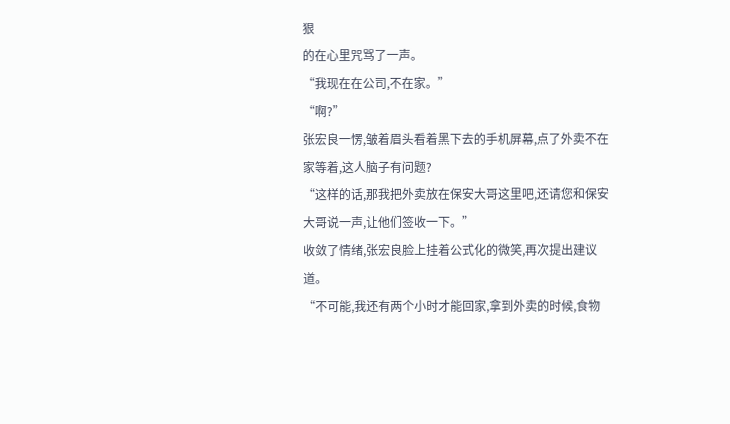狠
的在心里咒骂了一声。
“我现在在公司,不在家。”
“啊?”
张宏良一愣,皱着眉头看着黑下去的手机屏幕,点了外卖不在家等着,这人脑子有问题?
“这样的话,那我把外卖放在保安大哥这里吧,还请您和保安大哥说一声,让他们签收一下。”
收敛了情绪,张宏良脸上挂着公式化的微笑,再次提出建议道。
“不可能,我还有两个小时才能回家,拿到外卖的时候,食物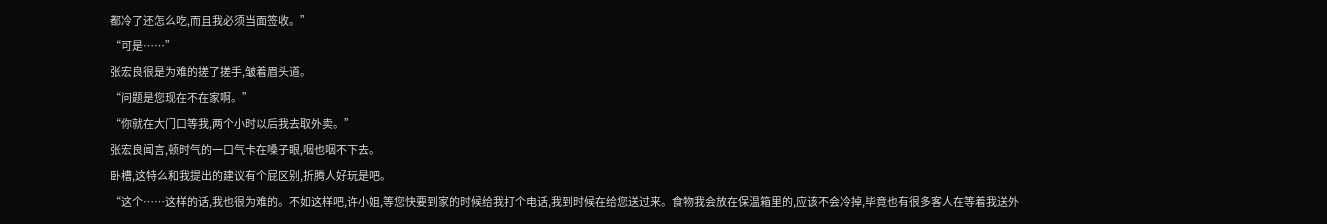都冷了还怎么吃,而且我必须当面签收。”
“可是……”
张宏良很是为难的搓了搓手,皱着眉头道。
“问题是您现在不在家啊。”
“你就在大门口等我,两个小时以后我去取外卖。”
张宏良闻言,顿时气的一口气卡在嗓子眼,咽也咽不下去。
卧槽,这特么和我提出的建议有个屁区别,折腾人好玩是吧。
“这个……这样的话,我也很为难的。不如这样吧,许小姐,等您快要到家的时候给我打个电话,我到时候在给您送过来。食物我会放在保温箱里的,应该不会冷掉,毕竟也有很多客人在等着我送外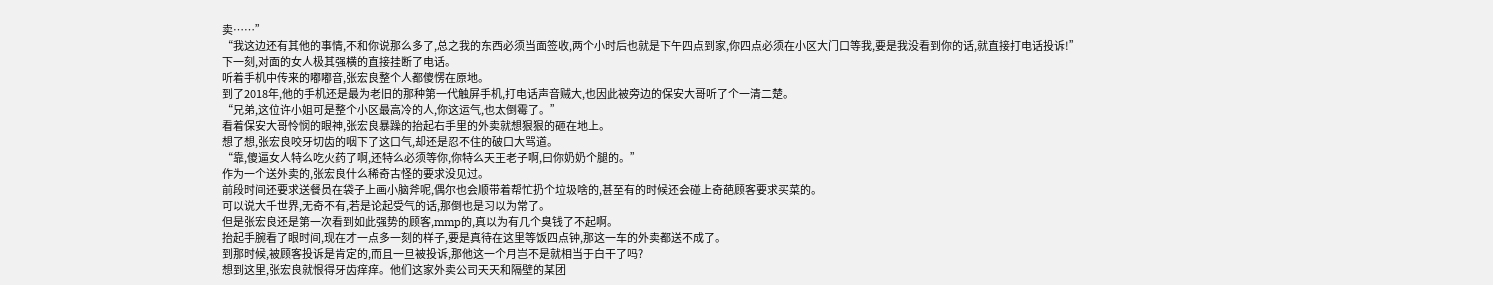卖……”
“我这边还有其他的事情,不和你说那么多了,总之我的东西必须当面签收,两个小时后也就是下午四点到家,你四点必须在小区大门口等我,要是我没看到你的话,就直接打电话投诉!”
下一刻,对面的女人极其强横的直接挂断了电话。
听着手机中传来的嘟嘟音,张宏良整个人都傻愣在原地。
到了2018年,他的手机还是最为老旧的那种第一代触屏手机,打电话声音贼大,也因此被旁边的保安大哥听了个一清二楚。
“兄弟,这位许小姐可是整个小区最高冷的人,你这运气,也太倒霉了。”
看着保安大哥怜悯的眼神,张宏良暴躁的抬起右手里的外卖就想狠狠的砸在地上。
想了想,张宏良咬牙切齿的咽下了这口气,却还是忍不住的破口大骂道。
“靠,傻逼女人特么吃火药了啊,还特么必须等你,你特么天王老子啊,曰你奶奶个腿的。”
作为一个送外卖的,张宏良什么稀奇古怪的要求没见过。
前段时间还要求送餐员在袋子上画小脑斧呢,偶尔也会顺带着帮忙扔个垃圾啥的,甚至有的时候还会碰上奇葩顾客要求买菜的。
可以说大千世界,无奇不有,若是论起受气的话,那倒也是习以为常了。
但是张宏良还是第一次看到如此强势的顾客,mmp的,真以为有几个臭钱了不起啊。
抬起手腕看了眼时间,现在才一点多一刻的样子,要是真待在这里等饭四点钟,那这一车的外卖都送不成了。
到那时候,被顾客投诉是肯定的,而且一旦被投诉,那他这一个月岂不是就相当于白干了吗?
想到这里,张宏良就恨得牙齿痒痒。他们这家外卖公司天天和隔壁的某团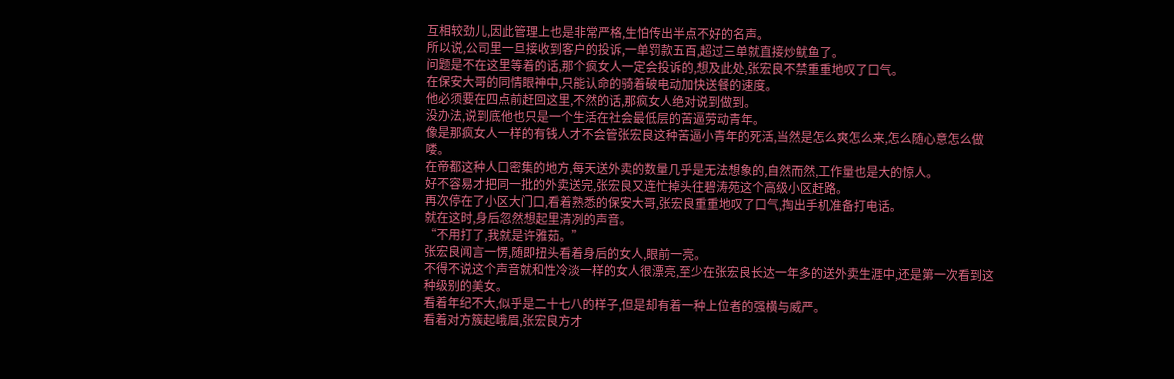互相较劲儿,因此管理上也是非常严格,生怕传出半点不好的名声。
所以说,公司里一旦接收到客户的投诉,一单罚款五百,超过三单就直接炒鱿鱼了。
问题是不在这里等着的话,那个疯女人一定会投诉的,想及此处,张宏良不禁重重地叹了口气。
在保安大哥的同情眼神中,只能认命的骑着破电动加快送餐的速度。
他必须要在四点前赶回这里,不然的话,那疯女人绝对说到做到。
没办法,说到底他也只是一个生活在社会最低层的苦逼劳动青年。
像是那疯女人一样的有钱人才不会管张宏良这种苦逼小青年的死活,当然是怎么爽怎么来,怎么随心意怎么做喽。
在帝都这种人口密集的地方,每天送外卖的数量几乎是无法想象的,自然而然,工作量也是大的惊人。
好不容易才把同一批的外卖送完,张宏良又连忙掉头往碧涛苑这个高级小区赶路。
再次停在了小区大门口,看着熟悉的保安大哥,张宏良重重地叹了口气,掏出手机准备打电话。
就在这时,身后忽然想起里清冽的声音。
“不用打了,我就是许雅茹。”
张宏良闻言一愣,随即扭头看着身后的女人,眼前一亮。
不得不说这个声音就和性冷淡一样的女人很漂亮,至少在张宏良长达一年多的送外卖生涯中,还是第一次看到这种级别的美女。
看着年纪不大,似乎是二十七八的样子,但是却有着一种上位者的强横与威严。
看着对方簇起峨眉,张宏良方才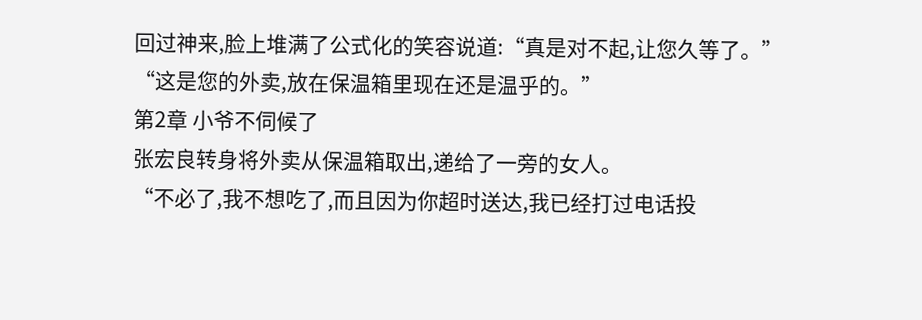回过神来,脸上堆满了公式化的笑容说道:“真是对不起,让您久等了。”
“这是您的外卖,放在保温箱里现在还是温乎的。”
第2章 小爷不伺候了
张宏良转身将外卖从保温箱取出,递给了一旁的女人。
“不必了,我不想吃了,而且因为你超时送达,我已经打过电话投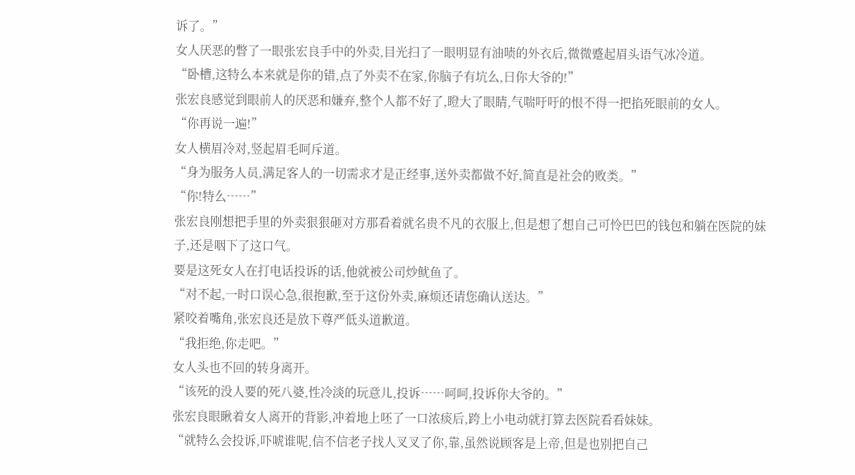诉了。”
女人厌恶的瞥了一眼张宏良手中的外卖,目光扫了一眼明显有油啧的外衣后,微微蹙起眉头语气冰冷道。
“卧槽,这特么本来就是你的错,点了外卖不在家,你脑子有坑么,日你大爷的!”
张宏良感觉到眼前人的厌恶和嫌弃,整个人都不好了,瞪大了眼睛,气喘吁吁的恨不得一把掐死眼前的女人。
“你再说一遍!”
女人横眉冷对,竖起眉毛呵斥道。
“身为服务人员,满足客人的一切需求才是正经事,送外卖都做不好,简直是社会的败类。”
“你!特么……”
张宏良刚想把手里的外卖狠狠砸对方那看着就名贵不凡的衣服上,但是想了想自己可怜巴巴的钱包和躺在医院的妹子,还是咽下了这口气。
要是这死女人在打电话投诉的话,他就被公司炒鱿鱼了。
“对不起,一时口误心急,很抱歉,至于这份外卖,麻烦还请您确认送达。”
紧咬着嘴角,张宏良还是放下尊严低头道歉道。
“我拒绝,你走吧。”
女人头也不回的转身离开。
“该死的没人要的死八婆,性冷淡的玩意儿,投诉……呵呵,投诉你大爷的。”
张宏良眼瞅着女人离开的背影,冲着地上呸了一口浓痰后,跨上小电动就打算去医院看看妹妹。
“就特么会投诉,吓唬谁呢,信不信老子找人叉叉了你,靠,虽然说顾客是上帝,但是也别把自己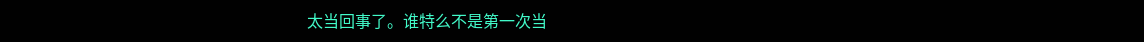太当回事了。谁特么不是第一次当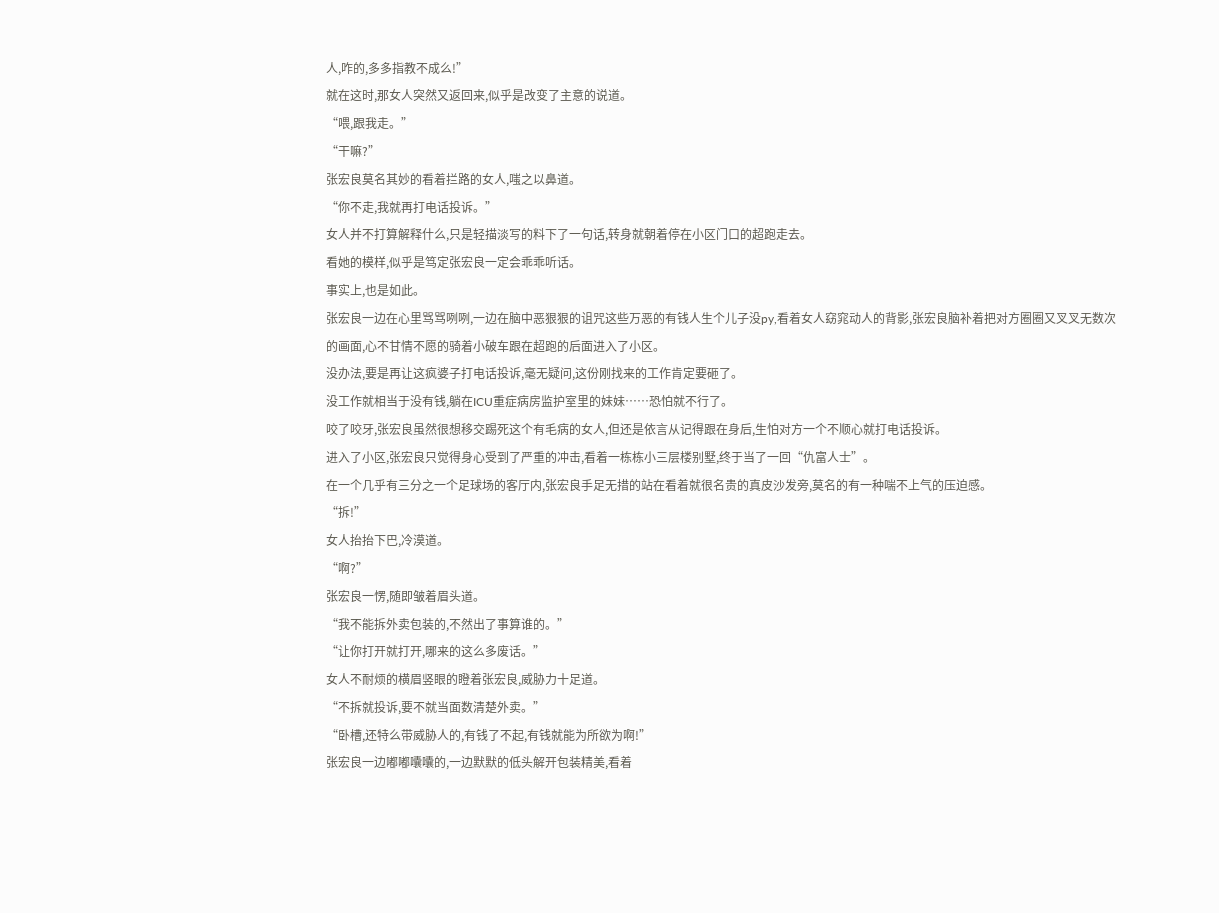人,咋的,多多指教不成么!”
就在这时,那女人突然又返回来,似乎是改变了主意的说道。
“喂,跟我走。”
“干嘛?”
张宏良莫名其妙的看着拦路的女人,嗤之以鼻道。
“你不走,我就再打电话投诉。”
女人并不打算解释什么,只是轻描淡写的料下了一句话,转身就朝着停在小区门口的超跑走去。
看她的模样,似乎是笃定张宏良一定会乖乖听话。
事实上,也是如此。
张宏良一边在心里骂骂咧咧,一边在脑中恶狠狠的诅咒这些万恶的有钱人生个儿子没py,看着女人窈窕动人的背影,张宏良脑补着把对方圈圈又叉叉无数次的画面,心不甘情不愿的骑着小破车跟在超跑的后面进入了小区。
没办法,要是再让这疯婆子打电话投诉,毫无疑问,这份刚找来的工作肯定要砸了。
没工作就相当于没有钱,躺在ICU重症病房监护室里的妹妹……恐怕就不行了。
咬了咬牙,张宏良虽然很想移交踢死这个有毛病的女人,但还是依言从记得跟在身后,生怕对方一个不顺心就打电话投诉。
进入了小区,张宏良只觉得身心受到了严重的冲击,看着一栋栋小三层楼别墅,终于当了一回“仇富人士”。
在一个几乎有三分之一个足球场的客厅内,张宏良手足无措的站在看着就很名贵的真皮沙发旁,莫名的有一种喘不上气的压迫感。
“拆!”
女人抬抬下巴,冷漠道。
“啊?”
张宏良一愣,随即皱着眉头道。
“我不能拆外卖包装的,不然出了事算谁的。”
“让你打开就打开,哪来的这么多废话。”
女人不耐烦的横眉竖眼的瞪着张宏良,威胁力十足道。
“不拆就投诉,要不就当面数清楚外卖。”
“卧槽,还特么带威胁人的,有钱了不起,有钱就能为所欲为啊!”
张宏良一边嘟嘟囔囔的,一边默默的低头解开包装精美,看着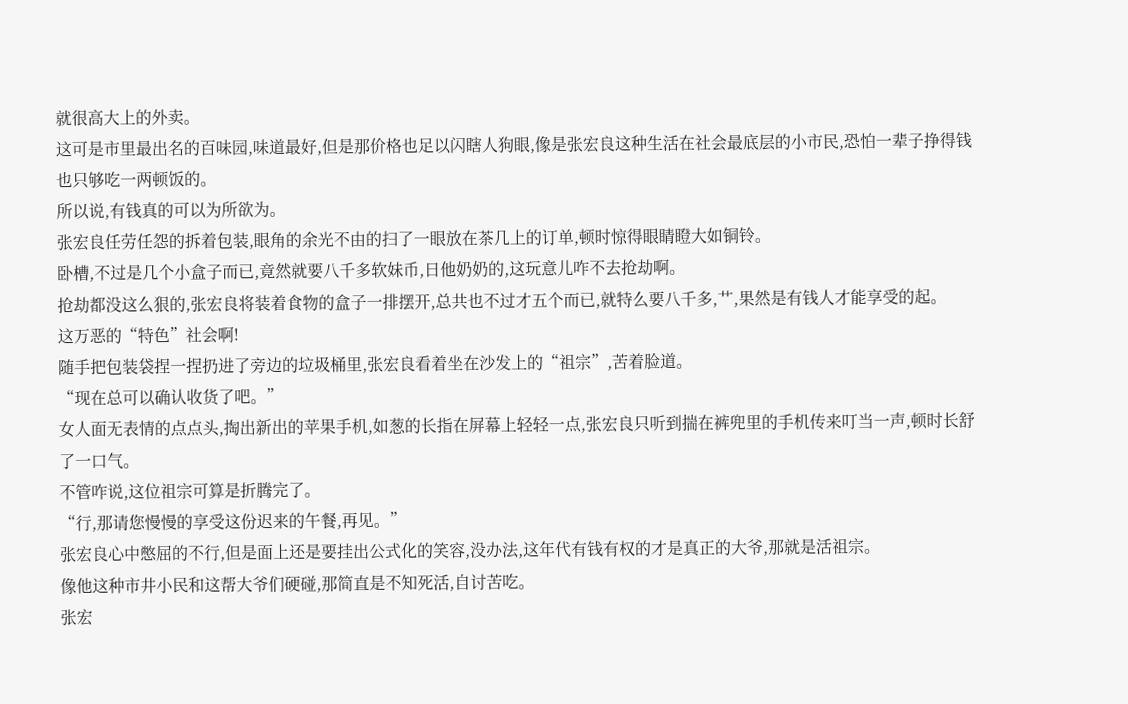就很高大上的外卖。
这可是市里最出名的百味园,味道最好,但是那价格也足以闪瞎人狗眼,像是张宏良这种生活在社会最底层的小市民,恐怕一辈子挣得钱也只够吃一两顿饭的。
所以说,有钱真的可以为所欲为。
张宏良任劳任怨的拆着包装,眼角的余光不由的扫了一眼放在茶几上的订单,顿时惊得眼睛瞪大如铜铃。
卧槽,不过是几个小盒子而已,竟然就要八千多软妹币,日他奶奶的,这玩意儿咋不去抢劫啊。
抢劫都没这么狠的,张宏良将装着食物的盒子一排摆开,总共也不过才五个而已,就特么要八千多,艹,果然是有钱人才能享受的起。
这万恶的“特色”社会啊!
随手把包装袋捏一捏扔进了旁边的垃圾桶里,张宏良看着坐在沙发上的“祖宗”,苦着脸道。
“现在总可以确认收货了吧。”
女人面无表情的点点头,掏出新出的苹果手机,如葱的长指在屏幕上轻轻一点,张宏良只听到揣在裤兜里的手机传来叮当一声,顿时长舒了一口气。
不管咋说,这位祖宗可算是折腾完了。
“行,那请您慢慢的享受这份迟来的午餐,再见。”
张宏良心中憋屈的不行,但是面上还是要挂出公式化的笑容,没办法,这年代有钱有权的才是真正的大爷,那就是活祖宗。
像他这种市井小民和这帮大爷们硬碰,那简直是不知死活,自讨苦吃。
张宏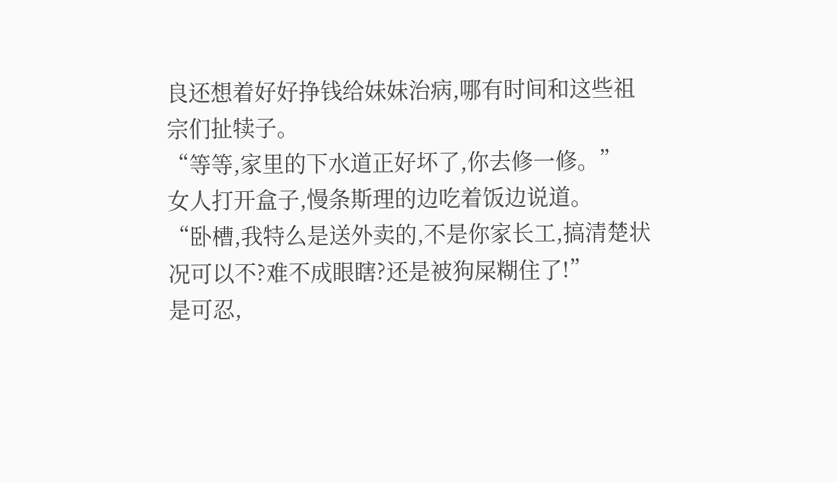良还想着好好挣钱给妹妹治病,哪有时间和这些祖宗们扯犊子。
“等等,家里的下水道正好坏了,你去修一修。”
女人打开盒子,慢条斯理的边吃着饭边说道。
“卧槽,我特么是送外卖的,不是你家长工,搞清楚状况可以不?难不成眼瞎?还是被狗屎糊住了!”
是可忍,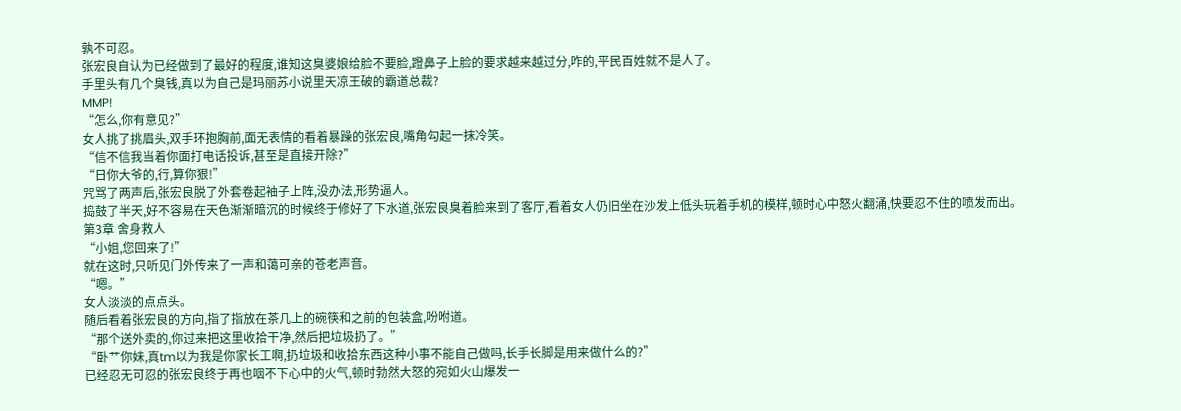孰不可忍。
张宏良自认为已经做到了最好的程度,谁知这臭婆娘给脸不要脸,蹬鼻子上脸的要求越来越过分,咋的,平民百姓就不是人了。
手里头有几个臭钱,真以为自己是玛丽苏小说里天凉王破的霸道总裁?
MMP!
“怎么,你有意见?”
女人挑了挑眉头,双手环抱胸前,面无表情的看着暴躁的张宏良,嘴角勾起一抹冷笑。
“信不信我当着你面打电话投诉,甚至是直接开除?”
“日你大爷的,行,算你狠!”
咒骂了两声后,张宏良脱了外套卷起袖子上阵,没办法,形势逼人。
捣鼓了半天,好不容易在天色渐渐暗沉的时候终于修好了下水道,张宏良臭着脸来到了客厅,看着女人仍旧坐在沙发上低头玩着手机的模样,顿时心中怒火翻涌,快要忍不住的喷发而出。
第3章 舍身救人
“小姐,您回来了!”
就在这时,只听见门外传来了一声和蔼可亲的苍老声音。
“嗯。”
女人淡淡的点点头。
随后看着张宏良的方向,指了指放在茶几上的碗筷和之前的包装盒,吩咐道。
“那个送外卖的,你过来把这里收拾干净,然后把垃圾扔了。”
“卧艹你妹,真tm以为我是你家长工啊,扔垃圾和收拾东西这种小事不能自己做吗,长手长脚是用来做什么的?”
已经忍无可忍的张宏良终于再也咽不下心中的火气,顿时勃然大怒的宛如火山爆发一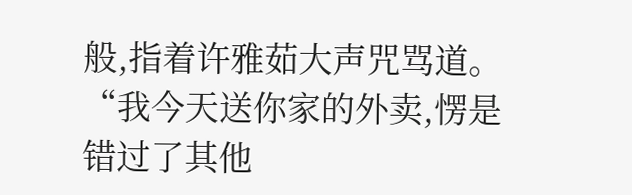般,指着许雅茹大声咒骂道。
“我今天送你家的外卖,愣是错过了其他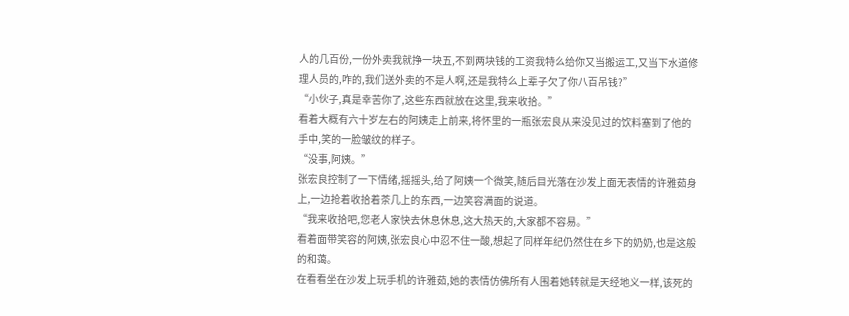人的几百份,一份外卖我就挣一块五,不到两块钱的工资我特么给你又当搬运工,又当下水道修理人员的,咋的,我们送外卖的不是人啊,还是我特么上辈子欠了你八百吊钱?”
“小伙子,真是幸苦你了,这些东西就放在这里,我来收拾。”
看着大概有六十岁左右的阿姨走上前来,将怀里的一瓶张宏良从来没见过的饮料塞到了他的手中,笑的一脸皱纹的样子。
“没事,阿姨。”
张宏良控制了一下情绪,摇摇头,给了阿姨一个微笑,随后目光落在沙发上面无表情的许雅茹身上,一边抢着收拾着茶几上的东西,一边笑容满面的说道。
“我来收拾吧,您老人家快去休息休息,这大热天的,大家都不容易。”
看着面带笑容的阿姨,张宏良心中忍不住一酸,想起了同样年纪仍然住在乡下的奶奶,也是这般的和蔼。
在看看坐在沙发上玩手机的许雅茹,她的表情仿佛所有人围着她转就是天经地义一样,该死的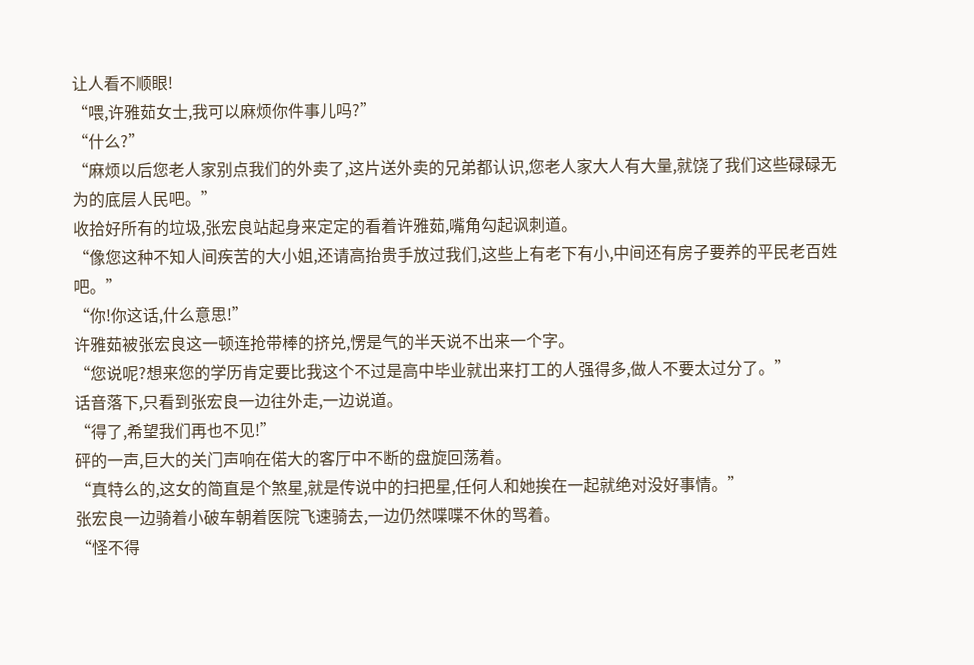让人看不顺眼!
“喂,许雅茹女士,我可以麻烦你件事儿吗?”
“什么?”
“麻烦以后您老人家别点我们的外卖了,这片送外卖的兄弟都认识,您老人家大人有大量,就饶了我们这些碌碌无为的底层人民吧。”
收拾好所有的垃圾,张宏良站起身来定定的看着许雅茹,嘴角勾起讽刺道。
“像您这种不知人间疾苦的大小姐,还请高抬贵手放过我们,这些上有老下有小,中间还有房子要养的平民老百姓吧。”
“你!你这话,什么意思!”
许雅茹被张宏良这一顿连抢带棒的挤兑,愣是气的半天说不出来一个字。
“您说呢?想来您的学历肯定要比我这个不过是高中毕业就出来打工的人强得多,做人不要太过分了。”
话音落下,只看到张宏良一边往外走,一边说道。
“得了,希望我们再也不见!”
砰的一声,巨大的关门声响在偌大的客厅中不断的盘旋回荡着。
“真特么的,这女的简直是个煞星,就是传说中的扫把星,任何人和她挨在一起就绝对没好事情。”
张宏良一边骑着小破车朝着医院飞速骑去,一边仍然喋喋不休的骂着。
“怪不得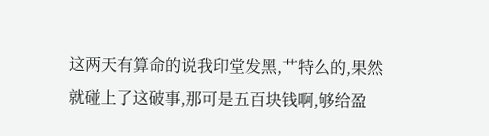这两天有算命的说我印堂发黑,艹特么的,果然就碰上了这破事,那可是五百块钱啊,够给盈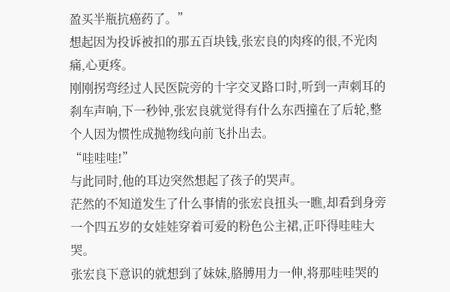盈买半瓶抗癌药了。”
想起因为投诉被扣的那五百块钱,张宏良的肉疼的很,不光肉痛,心更疼。
刚刚拐弯经过人民医院旁的十字交叉路口时,听到一声刺耳的刹车声响,下一秒钟,张宏良就觉得有什么东西撞在了后轮,整个人因为惯性成抛物线向前飞扑出去。
“哇哇哇!”
与此同时,他的耳边突然想起了孩子的哭声。
茫然的不知道发生了什么事情的张宏良扭头一瞧,却看到身旁一个四五岁的女娃娃穿着可爱的粉色公主裙,正吓得哇哇大哭。
张宏良下意识的就想到了妹妹,胳膊用力一伸,将那哇哇哭的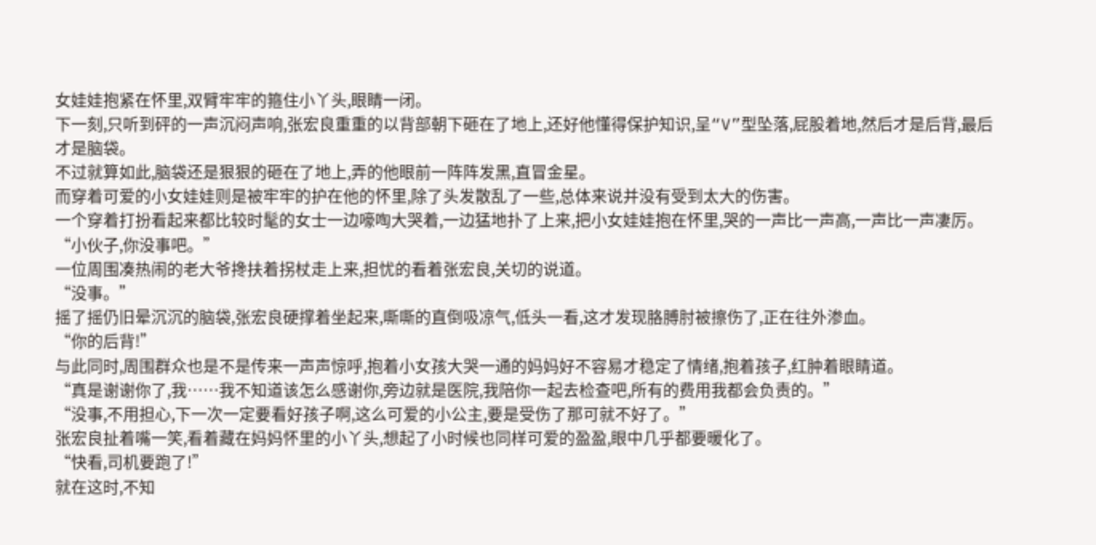女娃娃抱紧在怀里,双臂牢牢的箍住小丫头,眼睛一闭。
下一刻,只听到砰的一声沉闷声响,张宏良重重的以背部朝下砸在了地上,还好他懂得保护知识,呈“V”型坠落,屁股着地,然后才是后背,最后才是脑袋。
不过就算如此,脑袋还是狠狠的砸在了地上,弄的他眼前一阵阵发黑,直冒金星。
而穿着可爱的小女娃娃则是被牢牢的护在他的怀里,除了头发散乱了一些,总体来说并没有受到太大的伤害。
一个穿着打扮看起来都比较时髦的女士一边嚎啕大哭着,一边猛地扑了上来,把小女娃娃抱在怀里,哭的一声比一声高,一声比一声凄厉。
“小伙子,你没事吧。”
一位周围凑热闹的老大爷搀扶着拐杖走上来,担忧的看着张宏良,关切的说道。
“没事。”
摇了摇仍旧晕沉沉的脑袋,张宏良硬撑着坐起来,嘶嘶的直倒吸凉气,低头一看,这才发现胳膊肘被擦伤了,正在往外渗血。
“你的后背!”
与此同时,周围群众也是不是传来一声声惊呼,抱着小女孩大哭一通的妈妈好不容易才稳定了情绪,抱着孩子,红肿着眼睛道。
“真是谢谢你了,我……我不知道该怎么感谢你,旁边就是医院,我陪你一起去检查吧,所有的费用我都会负责的。”
“没事,不用担心,下一次一定要看好孩子啊,这么可爱的小公主,要是受伤了那可就不好了。”
张宏良扯着嘴一笑,看着藏在妈妈怀里的小丫头,想起了小时候也同样可爱的盈盈,眼中几乎都要暖化了。
“快看,司机要跑了!”
就在这时,不知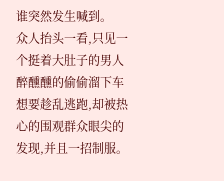谁突然发生喊到。
众人抬头一看,只见一个挺着大肚子的男人醉醺醺的偷偷溜下车想要趁乱逃跑,却被热心的围观群众眼尖的发现,并且一招制服。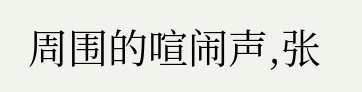周围的喧闹声,张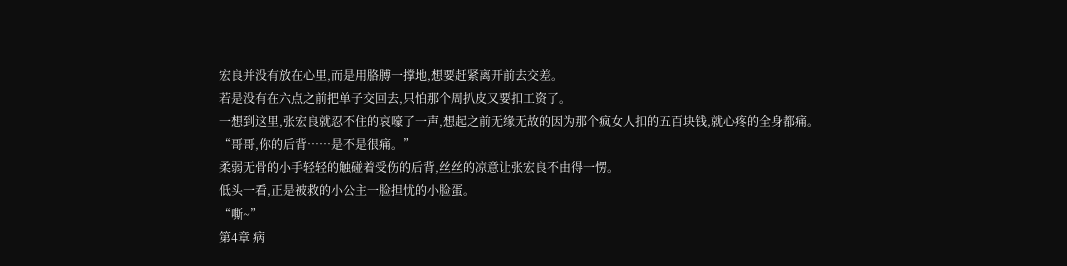宏良并没有放在心里,而是用胳膊一撑地,想要赶紧离开前去交差。
若是没有在六点之前把单子交回去,只怕那个周扒皮又要扣工资了。
一想到这里,张宏良就忍不住的哀嚎了一声,想起之前无缘无故的因为那个疯女人扣的五百块钱,就心疼的全身都痛。
“哥哥,你的后背……是不是很痛。”
柔弱无骨的小手轻轻的触碰着受伤的后背,丝丝的凉意让张宏良不由得一愣。
低头一看,正是被救的小公主一脸担忧的小脸蛋。
“嘶~”
第4章 病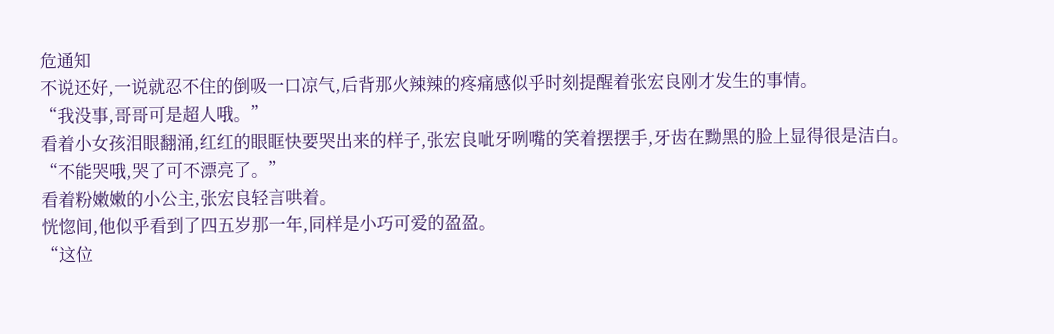危通知
不说还好,一说就忍不住的倒吸一口凉气,后背那火辣辣的疼痛感似乎时刻提醒着张宏良刚才发生的事情。
“我没事,哥哥可是超人哦。”
看着小女孩泪眼翻涌,红红的眼眶快要哭出来的样子,张宏良呲牙咧嘴的笑着摆摆手,牙齿在黝黑的脸上显得很是洁白。
“不能哭哦,哭了可不漂亮了。”
看着粉嫩嫩的小公主,张宏良轻言哄着。
恍惚间,他似乎看到了四五岁那一年,同样是小巧可爱的盈盈。
“这位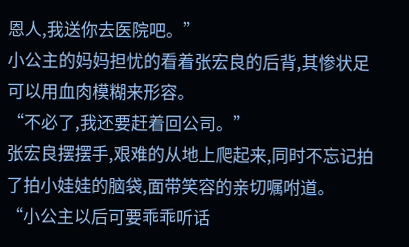恩人,我送你去医院吧。”
小公主的妈妈担忧的看着张宏良的后背,其惨状足可以用血肉模糊来形容。
“不必了,我还要赶着回公司。”
张宏良摆摆手,艰难的从地上爬起来,同时不忘记拍了拍小娃娃的脑袋,面带笑容的亲切嘱咐道。
“小公主以后可要乖乖听话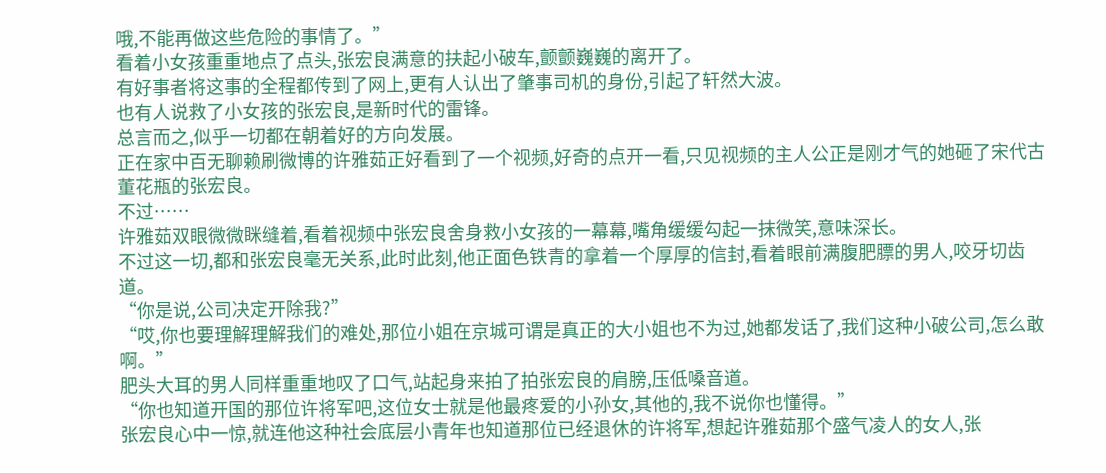哦,不能再做这些危险的事情了。”
看着小女孩重重地点了点头,张宏良满意的扶起小破车,颤颤巍巍的离开了。
有好事者将这事的全程都传到了网上,更有人认出了肇事司机的身份,引起了轩然大波。
也有人说救了小女孩的张宏良,是新时代的雷锋。
总言而之,似乎一切都在朝着好的方向发展。
正在家中百无聊赖刷微博的许雅茹正好看到了一个视频,好奇的点开一看,只见视频的主人公正是刚才气的她砸了宋代古董花瓶的张宏良。
不过……
许雅茹双眼微微眯缝着,看着视频中张宏良舍身救小女孩的一幕幕,嘴角缓缓勾起一抹微笑,意味深长。
不过这一切,都和张宏良毫无关系,此时此刻,他正面色铁青的拿着一个厚厚的信封,看着眼前满腹肥膘的男人,咬牙切齿道。
“你是说,公司决定开除我?”
“哎,你也要理解理解我们的难处,那位小姐在京城可谓是真正的大小姐也不为过,她都发话了,我们这种小破公司,怎么敢啊。”
肥头大耳的男人同样重重地叹了口气,站起身来拍了拍张宏良的肩膀,压低嗓音道。
“你也知道开国的那位许将军吧,这位女士就是他最疼爱的小孙女,其他的,我不说你也懂得。”
张宏良心中一惊,就连他这种社会底层小青年也知道那位已经退休的许将军,想起许雅茹那个盛气凌人的女人,张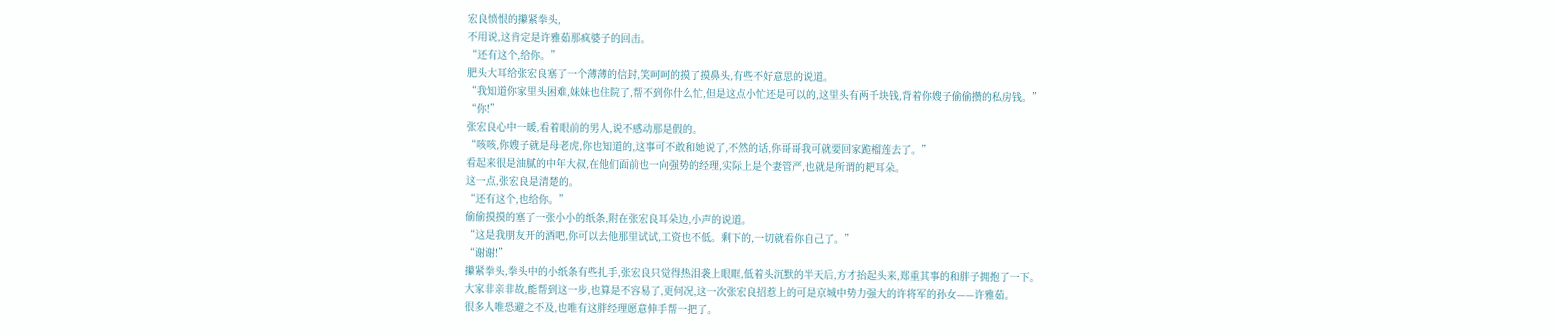宏良愤恨的攥紧拳头,
不用说,这肯定是许雅茹那疯婆子的回击。
“还有这个,给你。”
肥头大耳给张宏良塞了一个薄薄的信封,笑呵呵的摸了摸鼻头,有些不好意思的说道。
“我知道你家里头困难,妹妹也住院了,帮不到你什么忙,但是这点小忙还是可以的,这里头有两千块钱,背着你嫂子偷偷攒的私房钱。”
“你!”
张宏良心中一暖,看着眼前的男人,说不感动那是假的。
“咳咳,你嫂子就是母老虎,你也知道的,这事可不敢和她说了,不然的话,你哥哥我可就要回家跪榴莲去了。”
看起来很是油腻的中年大叔,在他们面前也一向强势的经理,实际上是个妻管严,也就是所谓的耙耳朵。
这一点,张宏良是清楚的。
“还有这个,也给你。”
偷偷摸摸的塞了一张小小的纸条,附在张宏良耳朵边,小声的说道。
“这是我朋友开的酒吧,你可以去他那里试试,工资也不低。剩下的,一切就看你自己了。”
“谢谢!”
攥紧拳头,拳头中的小纸条有些扎手,张宏良只觉得热泪袭上眼眶,低着头沉默的半天后,方才抬起头来,郑重其事的和胖子拥抱了一下。
大家非亲非故,能帮到这一步,也算是不容易了,更何况,这一次张宏良招惹上的可是京城中势力强大的许将军的孙女——许雅茹。
很多人唯恐避之不及,也唯有这胖经理愿意伸手帮一把了。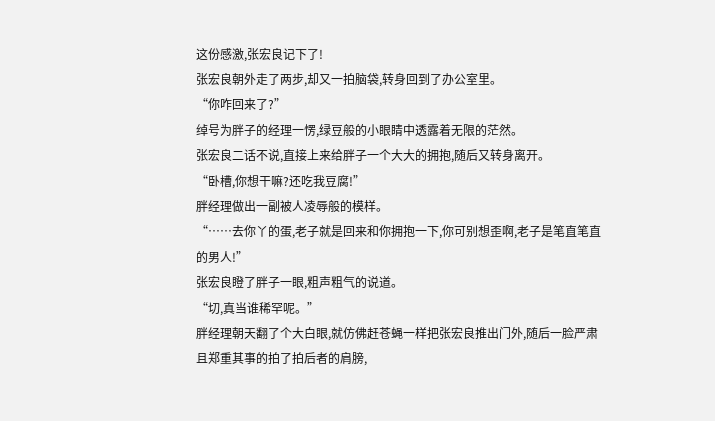这份感激,张宏良记下了!
张宏良朝外走了两步,却又一拍脑袋,转身回到了办公室里。
“你咋回来了?”
绰号为胖子的经理一愣,绿豆般的小眼睛中透露着无限的茫然。
张宏良二话不说,直接上来给胖子一个大大的拥抱,随后又转身离开。
“卧槽,你想干嘛?还吃我豆腐!”
胖经理做出一副被人凌辱般的模样。
“……去你丫的蛋,老子就是回来和你拥抱一下,你可别想歪啊,老子是笔直笔直的男人!”
张宏良瞪了胖子一眼,粗声粗气的说道。
“切,真当谁稀罕呢。”
胖经理朝天翻了个大白眼,就仿佛赶苍蝇一样把张宏良推出门外,随后一脸严肃且郑重其事的拍了拍后者的肩膀,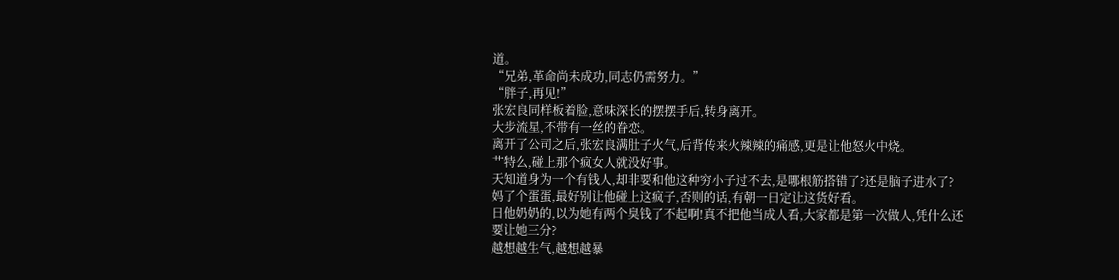道。
“兄弟,革命尚未成功,同志仍需努力。”
“胖子,再见!”
张宏良同样板着脸,意味深长的摆摆手后,转身离开。
大步流星,不带有一丝的眷恋。
离开了公司之后,张宏良满肚子火气,后背传来火辣辣的痛感,更是让他怒火中烧。
艹特么,碰上那个疯女人就没好事。
天知道身为一个有钱人,却非要和他这种穷小子过不去,是哪根筋搭错了?还是脑子进水了?
妈了个蛋蛋,最好别让他碰上这疯子,否则的话,有朝一日定让这货好看。
日他奶奶的,以为她有两个臭钱了不起啊!真不把他当成人看,大家都是第一次做人,凭什么还要让她三分?
越想越生气,越想越暴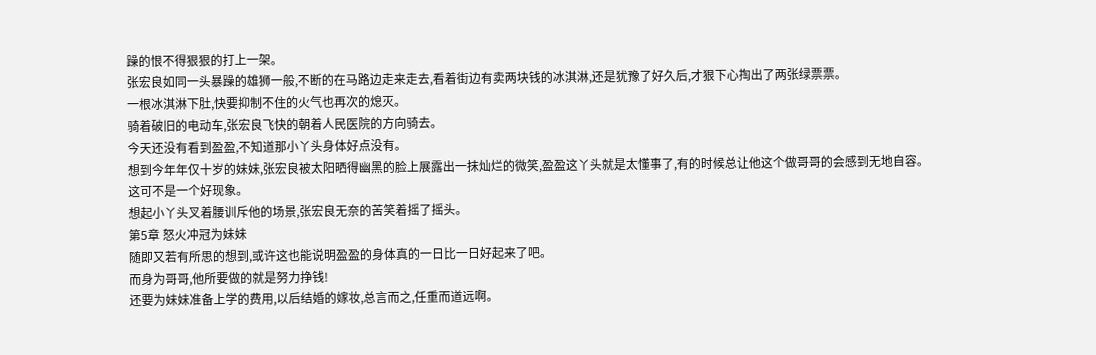躁的恨不得狠狠的打上一架。
张宏良如同一头暴躁的雄狮一般,不断的在马路边走来走去,看着街边有卖两块钱的冰淇淋,还是犹豫了好久后,才狠下心掏出了两张绿票票。
一根冰淇淋下肚,快要抑制不住的火气也再次的熄灭。
骑着破旧的电动车,张宏良飞快的朝着人民医院的方向骑去。
今天还没有看到盈盈,不知道那小丫头身体好点没有。
想到今年年仅十岁的妹妹,张宏良被太阳晒得幽黑的脸上展露出一抹灿烂的微笑,盈盈这丫头就是太懂事了,有的时候总让他这个做哥哥的会感到无地自容。
这可不是一个好现象。
想起小丫头叉着腰训斥他的场景,张宏良无奈的苦笑着摇了摇头。
第5章 怒火冲冠为妹妹
随即又若有所思的想到,或许这也能说明盈盈的身体真的一日比一日好起来了吧。
而身为哥哥,他所要做的就是努力挣钱!
还要为妹妹准备上学的费用,以后结婚的嫁妆,总言而之,任重而道远啊。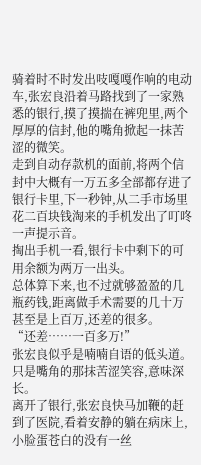骑着时不时发出吱嘎嘎作响的电动车,张宏良沿着马路找到了一家熟悉的银行,摸了摸揣在裤兜里,两个厚厚的信封,他的嘴角掀起一抹苦涩的微笑。
走到自动存款机的面前,将两个信封中大概有一万五多全部都存进了银行卡里,下一秒钟,从二手市场里花二百块钱淘来的手机发出了叮咚一声提示音。
掏出手机一看,银行卡中剩下的可用余额为两万一出头。
总体算下来,也不过就够盈盈的几瓶药钱,距离做手术需要的几十万甚至是上百万,还差的很多。
“还差……一百多万!”
张宏良似乎是喃喃自语的低头道。
只是嘴角的那抹苦涩笑容,意味深长。
离开了银行,张宏良快马加鞭的赶到了医院,看着安静的躺在病床上,小脸蛋苍白的没有一丝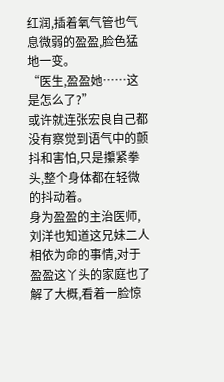红润,插着氧气管也气息微弱的盈盈,脸色猛地一变。
“医生,盈盈她……这是怎么了?”
或许就连张宏良自己都没有察觉到语气中的颤抖和害怕,只是攥紧拳头,整个身体都在轻微的抖动着。
身为盈盈的主治医师,刘洋也知道这兄妹二人相依为命的事情,对于盈盈这丫头的家庭也了解了大概,看着一脸惊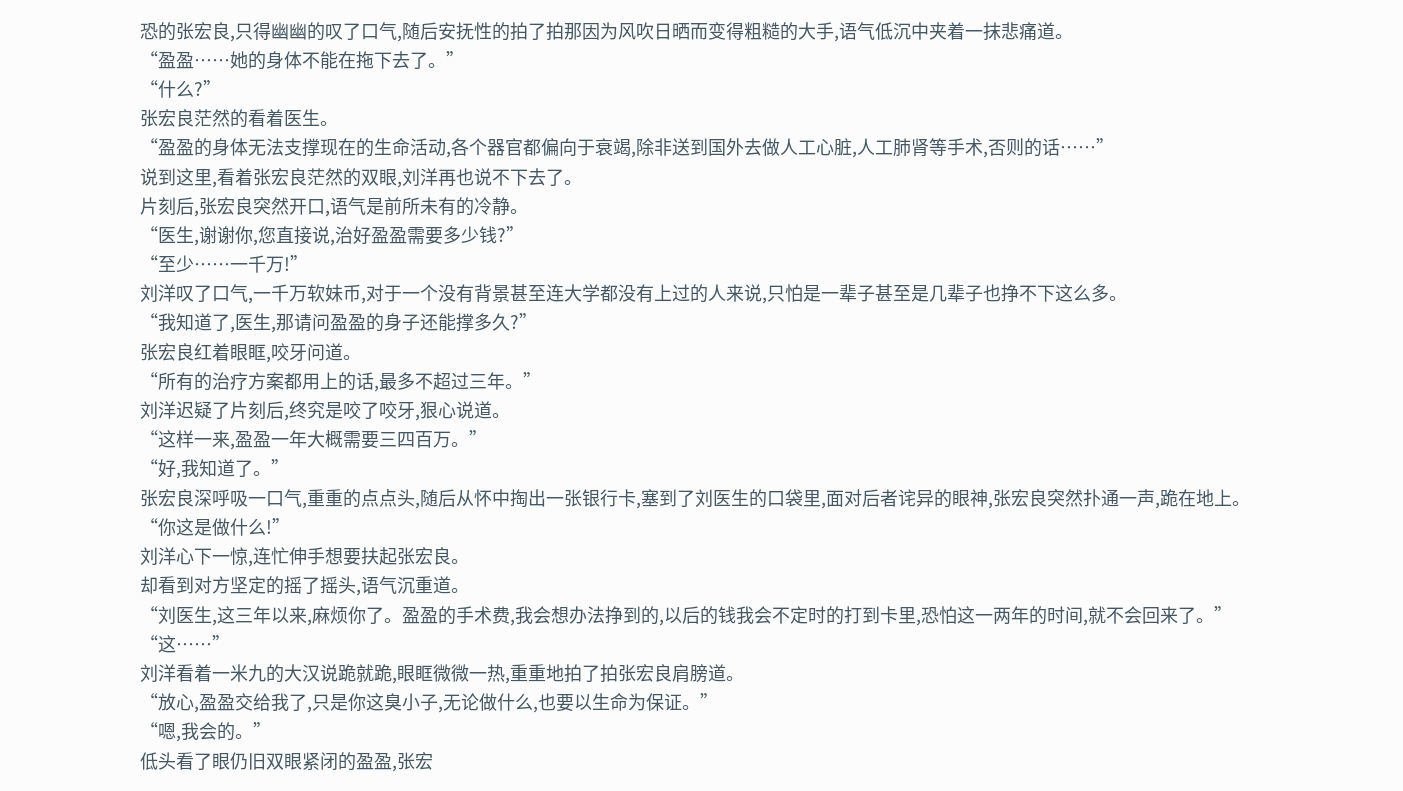恐的张宏良,只得幽幽的叹了口气,随后安抚性的拍了拍那因为风吹日晒而变得粗糙的大手,语气低沉中夹着一抹悲痛道。
“盈盈……她的身体不能在拖下去了。”
“什么?”
张宏良茫然的看着医生。
“盈盈的身体无法支撑现在的生命活动,各个器官都偏向于衰竭,除非送到国外去做人工心脏,人工肺肾等手术,否则的话……”
说到这里,看着张宏良茫然的双眼,刘洋再也说不下去了。
片刻后,张宏良突然开口,语气是前所未有的冷静。
“医生,谢谢你,您直接说,治好盈盈需要多少钱?”
“至少……一千万!”
刘洋叹了口气,一千万软妹币,对于一个没有背景甚至连大学都没有上过的人来说,只怕是一辈子甚至是几辈子也挣不下这么多。
“我知道了,医生,那请问盈盈的身子还能撑多久?”
张宏良红着眼眶,咬牙问道。
“所有的治疗方案都用上的话,最多不超过三年。”
刘洋迟疑了片刻后,终究是咬了咬牙,狠心说道。
“这样一来,盈盈一年大概需要三四百万。”
“好,我知道了。”
张宏良深呼吸一口气,重重的点点头,随后从怀中掏出一张银行卡,塞到了刘医生的口袋里,面对后者诧异的眼神,张宏良突然扑通一声,跪在地上。
“你这是做什么!”
刘洋心下一惊,连忙伸手想要扶起张宏良。
却看到对方坚定的摇了摇头,语气沉重道。
“刘医生,这三年以来,麻烦你了。盈盈的手术费,我会想办法挣到的,以后的钱我会不定时的打到卡里,恐怕这一两年的时间,就不会回来了。”
“这……”
刘洋看着一米九的大汉说跪就跪,眼眶微微一热,重重地拍了拍张宏良肩膀道。
“放心,盈盈交给我了,只是你这臭小子,无论做什么,也要以生命为保证。”
“嗯,我会的。”
低头看了眼仍旧双眼紧闭的盈盈,张宏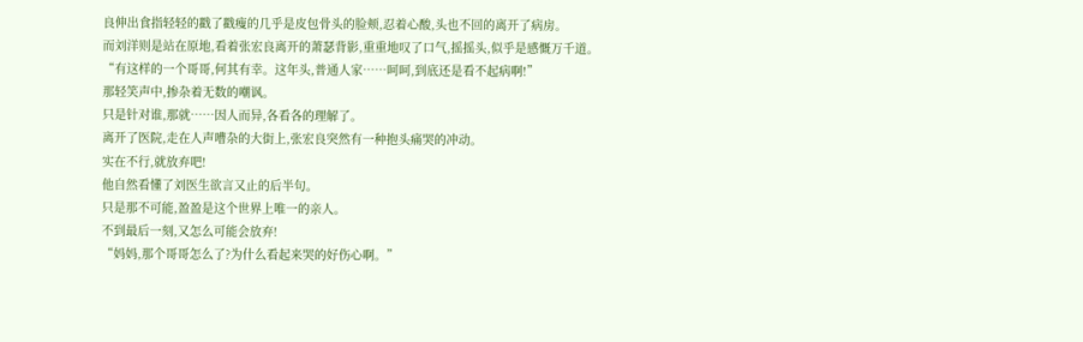良伸出食指轻轻的戳了戳瘦的几乎是皮包骨头的脸颊,忍着心酸,头也不回的离开了病房。
而刘洋则是站在原地,看着张宏良离开的萧瑟背影,重重地叹了口气,摇摇头,似乎是感慨万千道。
“有这样的一个哥哥,何其有幸。这年头,普通人家……呵呵,到底还是看不起病啊!”
那轻笑声中,掺杂着无数的嘲讽。
只是针对谁,那就……因人而异,各看各的理解了。
离开了医院,走在人声嘈杂的大街上,张宏良突然有一种抱头痛哭的冲动。
实在不行,就放弃吧!
他自然看懂了刘医生欲言又止的后半句。
只是那不可能,盈盈是这个世界上唯一的亲人。
不到最后一刻,又怎么可能会放弃!
“妈妈,那个哥哥怎么了?为什么看起来哭的好伤心啊。”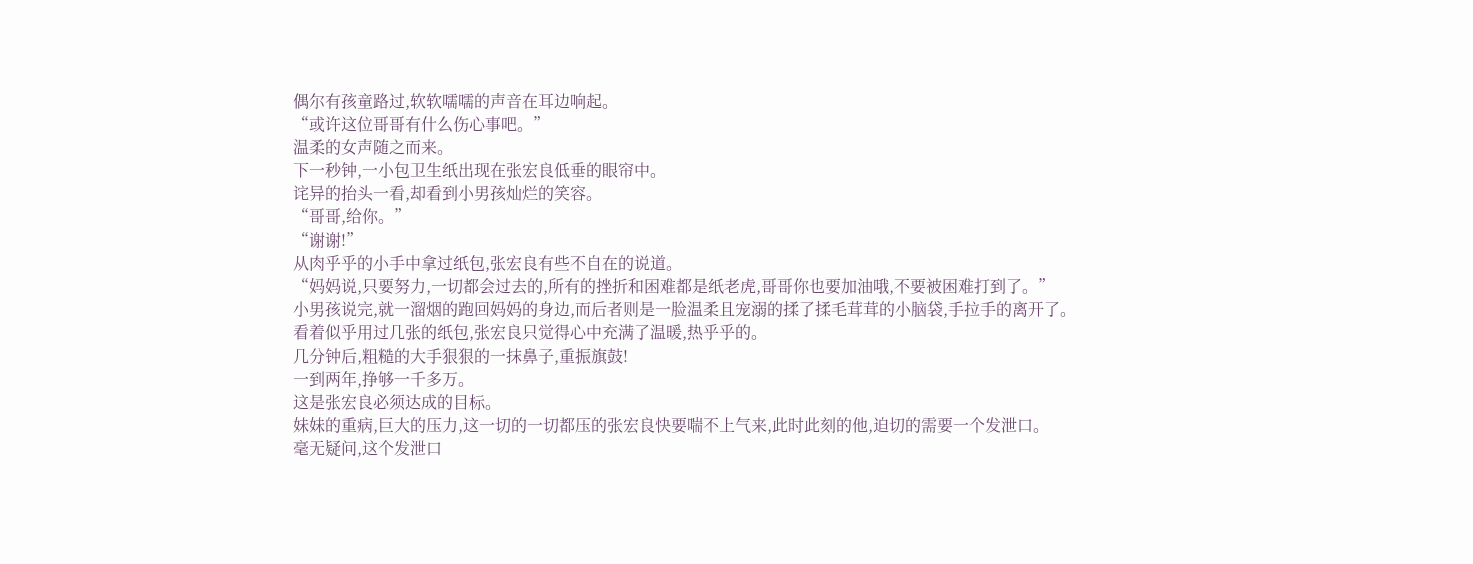偶尔有孩童路过,软软嚅嚅的声音在耳边响起。
“或许这位哥哥有什么伤心事吧。”
温柔的女声随之而来。
下一秒钟,一小包卫生纸出现在张宏良低垂的眼帘中。
诧异的抬头一看,却看到小男孩灿烂的笑容。
“哥哥,给你。”
“谢谢!”
从肉乎乎的小手中拿过纸包,张宏良有些不自在的说道。
“妈妈说,只要努力,一切都会过去的,所有的挫折和困难都是纸老虎,哥哥你也要加油哦,不要被困难打到了。”
小男孩说完,就一溜烟的跑回妈妈的身边,而后者则是一脸温柔且宠溺的揉了揉毛茸茸的小脑袋,手拉手的离开了。
看着似乎用过几张的纸包,张宏良只觉得心中充满了温暖,热乎乎的。
几分钟后,粗糙的大手狠狠的一抹鼻子,重振旗鼓!
一到两年,挣够一千多万。
这是张宏良必须达成的目标。
妹妹的重病,巨大的压力,这一切的一切都压的张宏良快要喘不上气来,此时此刻的他,迫切的需要一个发泄口。
毫无疑问,这个发泄口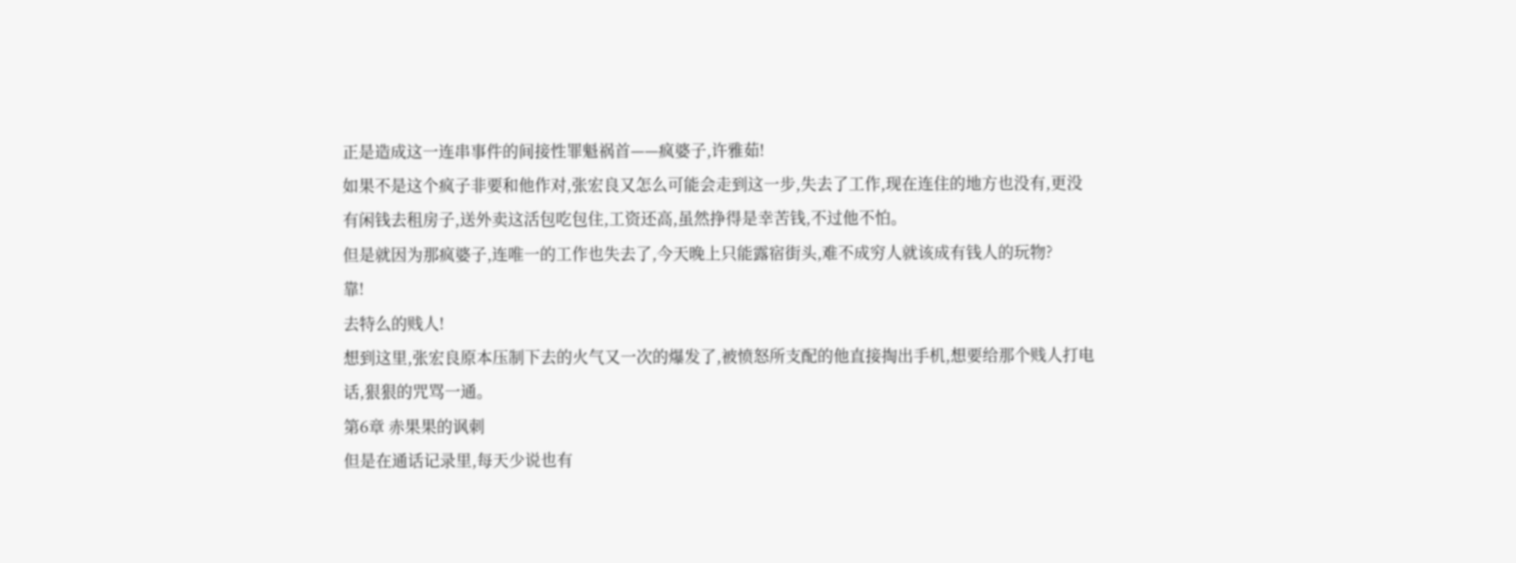正是造成这一连串事件的间接性罪魁祸首——疯婆子,许雅茹!
如果不是这个疯子非要和他作对,张宏良又怎么可能会走到这一步,失去了工作,现在连住的地方也没有,更没有闲钱去租房子,送外卖这活包吃包住,工资还高,虽然挣得是幸苦钱,不过他不怕。
但是就因为那疯婆子,连唯一的工作也失去了,今天晚上只能露宿街头,难不成穷人就该成有钱人的玩物?
靠!
去特么的贱人!
想到这里,张宏良原本压制下去的火气又一次的爆发了,被愤怒所支配的他直接掏出手机,想要给那个贱人打电话,狠狠的咒骂一通。
第6章 赤果果的讽刺
但是在通话记录里,每天少说也有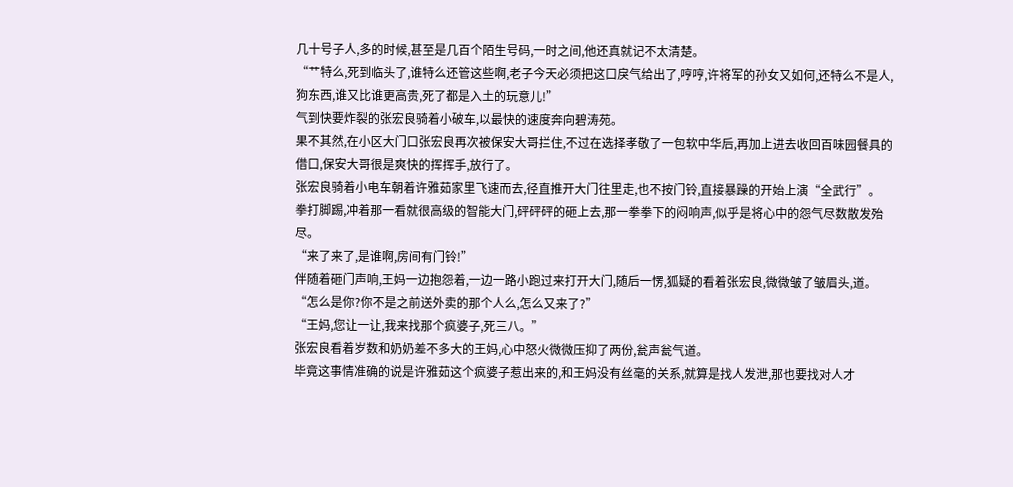几十号子人,多的时候,甚至是几百个陌生号码,一时之间,他还真就记不太清楚。
“艹特么,死到临头了,谁特么还管这些啊,老子今天必须把这口戾气给出了,哼哼,许将军的孙女又如何,还特么不是人,狗东西,谁又比谁更高贵,死了都是入土的玩意儿!”
气到快要炸裂的张宏良骑着小破车,以最快的速度奔向碧涛苑。
果不其然,在小区大门口张宏良再次被保安大哥拦住,不过在选择孝敬了一包软中华后,再加上进去收回百味园餐具的借口,保安大哥很是爽快的挥挥手,放行了。
张宏良骑着小电车朝着许雅茹家里飞速而去,径直推开大门往里走,也不按门铃,直接暴躁的开始上演“全武行”。
拳打脚踢,冲着那一看就很高级的智能大门,砰砰砰的砸上去,那一拳拳下的闷响声,似乎是将心中的怨气尽数散发殆尽。
“来了来了,是谁啊,房间有门铃!”
伴随着砸门声响,王妈一边抱怨着,一边一路小跑过来打开大门,随后一愣,狐疑的看着张宏良,微微皱了皱眉头,道。
“怎么是你?你不是之前送外卖的那个人么,怎么又来了?”
“王妈,您让一让,我来找那个疯婆子,死三八。”
张宏良看着岁数和奶奶差不多大的王妈,心中怒火微微压抑了两份,瓮声瓮气道。
毕竟这事情准确的说是许雅茹这个疯婆子惹出来的,和王妈没有丝毫的关系,就算是找人发泄,那也要找对人才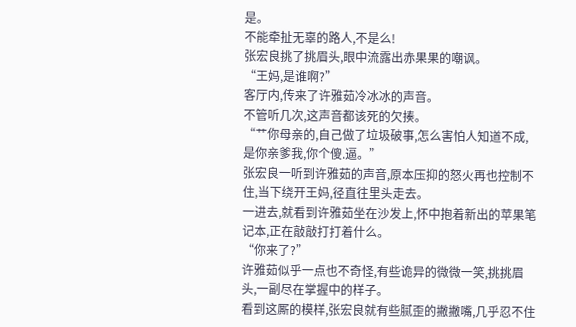是。
不能牵扯无辜的路人,不是么!
张宏良挑了挑眉头,眼中流露出赤果果的嘲讽。
“王妈,是谁啊?”
客厅内,传来了许雅茹冷冰冰的声音。
不管听几次,这声音都该死的欠揍。
“艹你母亲的,自己做了垃圾破事,怎么害怕人知道不成,是你亲爹我,你个傻.逼。”
张宏良一听到许雅茹的声音,原本压抑的怒火再也控制不住,当下绕开王妈,径直往里头走去。
一进去,就看到许雅茹坐在沙发上,怀中抱着新出的苹果笔记本,正在敲敲打打着什么。
“你来了?”
许雅茹似乎一点也不奇怪,有些诡异的微微一笑,挑挑眉头,一副尽在掌握中的样子。
看到这厮的模样,张宏良就有些腻歪的撇撇嘴,几乎忍不住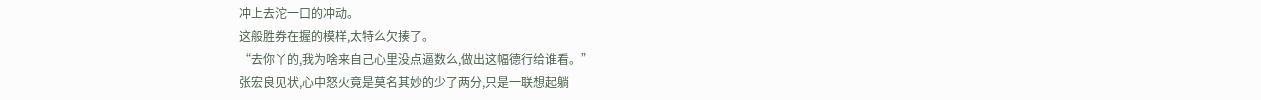冲上去沱一口的冲动。
这般胜券在握的模样,太特么欠揍了。
“去你丫的,我为啥来自己心里没点逼数么,做出这幅德行给谁看。”
张宏良见状,心中怒火竟是莫名其妙的少了两分,只是一联想起躺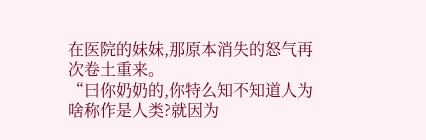在医院的妹妹,那原本消失的怒气再次卷土重来。
“曰你奶奶的,你特么知不知道人为啥称作是人类?就因为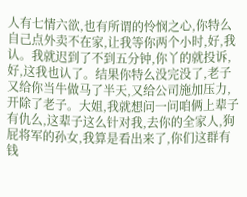人有七情六欲,也有所谓的怜悯之心,你特么自己点外卖不在家,让我等你两个小时,好,我认。我就迟到了不到五分钟,你丫的就投诉,好,这我也认了。结果你特么没完没了,老子又给你当牛做马了半天,又给公司施加压力,开除了老子。大姐,我就想问一问咱俩上辈子有仇么,这辈子这么针对我,去你的全家人,狗屁将军的孙女,我算是看出来了,你们这群有钱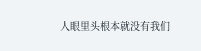人眼里头根本就没有我们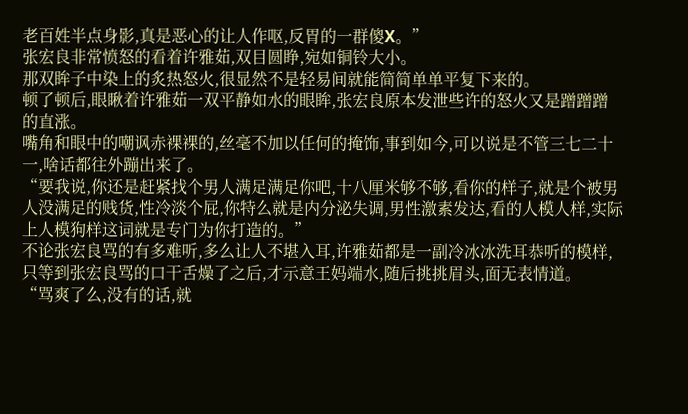老百姓半点身影,真是恶心的让人作呕,反胃的一群傻X。”
张宏良非常愤怒的看着许雅茹,双目圆睁,宛如铜铃大小。
那双眸子中染上的炙热怒火,很显然不是轻易间就能简简单单平复下来的。
顿了顿后,眼瞅着许雅茹一双平静如水的眼眸,张宏良原本发泄些许的怒火又是蹭蹭蹭的直涨。
嘴角和眼中的嘲讽赤裸裸的,丝毫不加以任何的掩饰,事到如今,可以说是不管三七二十一,啥话都往外蹦出来了。
“要我说,你还是赶紧找个男人满足满足你吧,十八厘米够不够,看你的样子,就是个被男人没满足的贱货,性冷淡个屁,你特么就是内分泌失调,男性激素发达,看的人模人样,实际上人模狗样这词就是专门为你打造的。”
不论张宏良骂的有多难听,多么让人不堪入耳,许雅茹都是一副冷冰冰洗耳恭听的模样,只等到张宏良骂的口干舌燥了之后,才示意王妈端水,随后挑挑眉头,面无表情道。
“骂爽了么,没有的话,就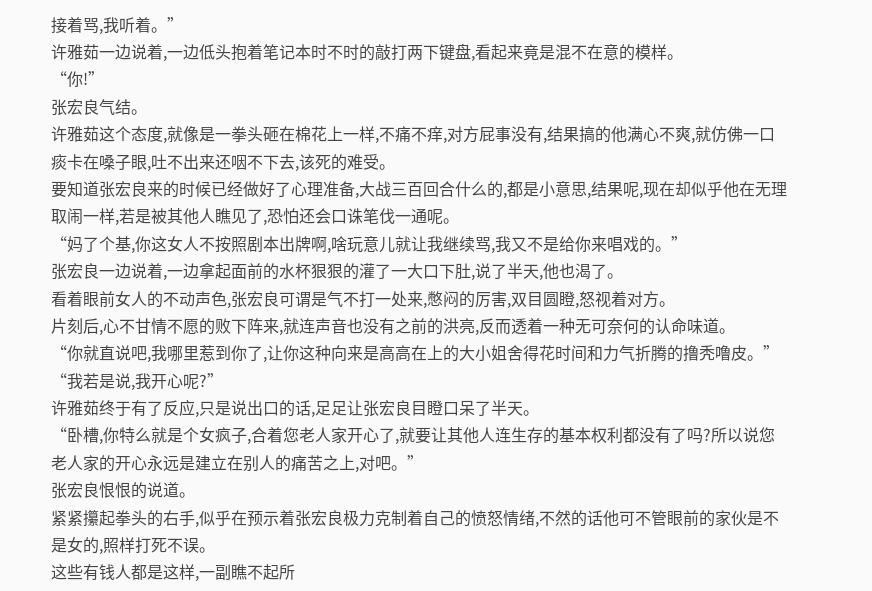接着骂,我听着。”
许雅茹一边说着,一边低头抱着笔记本时不时的敲打两下键盘,看起来竟是混不在意的模样。
“你!”
张宏良气结。
许雅茹这个态度,就像是一拳头砸在棉花上一样,不痛不痒,对方屁事没有,结果搞的他满心不爽,就仿佛一口痰卡在嗓子眼,吐不出来还咽不下去,该死的难受。
要知道张宏良来的时候已经做好了心理准备,大战三百回合什么的,都是小意思,结果呢,现在却似乎他在无理取闹一样,若是被其他人瞧见了,恐怕还会口诛笔伐一通呢。
“妈了个基,你这女人不按照剧本出牌啊,啥玩意儿就让我继续骂,我又不是给你来唱戏的。”
张宏良一边说着,一边拿起面前的水杯狠狠的灌了一大口下肚,说了半天,他也渴了。
看着眼前女人的不动声色,张宏良可谓是气不打一处来,憋闷的厉害,双目圆瞪,怒视着对方。
片刻后,心不甘情不愿的败下阵来,就连声音也没有之前的洪亮,反而透着一种无可奈何的认命味道。
“你就直说吧,我哪里惹到你了,让你这种向来是高高在上的大小姐舍得花时间和力气折腾的撸秃噜皮。”
“我若是说,我开心呢?”
许雅茹终于有了反应,只是说出口的话,足足让张宏良目瞪口呆了半天。
“卧槽,你特么就是个女疯子,合着您老人家开心了,就要让其他人连生存的基本权利都没有了吗?所以说您老人家的开心永远是建立在别人的痛苦之上,对吧。”
张宏良恨恨的说道。
紧紧攥起拳头的右手,似乎在预示着张宏良极力克制着自己的愤怒情绪,不然的话他可不管眼前的家伙是不是女的,照样打死不误。
这些有钱人都是这样,一副瞧不起所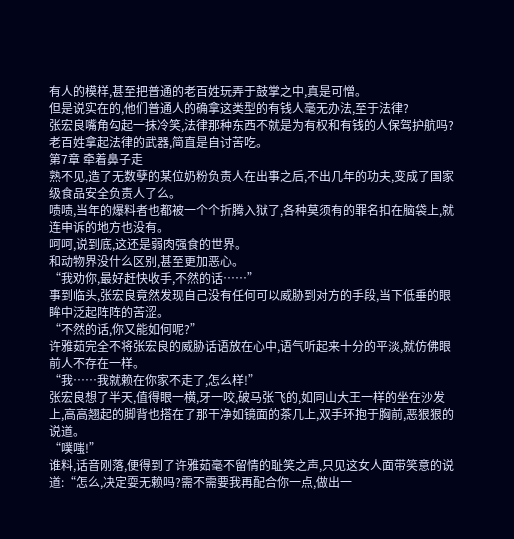有人的模样,甚至把普通的老百姓玩弄于鼓掌之中,真是可憎。
但是说实在的,他们普通人的确拿这类型的有钱人毫无办法,至于法律?
张宏良嘴角勾起一抹冷笑,法律那种东西不就是为有权和有钱的人保驾护航吗?老百姓拿起法律的武器,简直是自讨苦吃。
第7章 牵着鼻子走
熟不见,造了无数孽的某位奶粉负责人在出事之后,不出几年的功夫,变成了国家级食品安全负责人了么。
啧啧,当年的爆料者也都被一个个折腾入狱了,各种莫须有的罪名扣在脑袋上,就连申诉的地方也没有。
呵呵,说到底,这还是弱肉强食的世界。
和动物界没什么区别,甚至更加恶心。
“我劝你,最好赶快收手,不然的话……”
事到临头,张宏良竟然发现自己没有任何可以威胁到对方的手段,当下低垂的眼眸中泛起阵阵的苦涩。
“不然的话,你又能如何呢?”
许雅茹完全不将张宏良的威胁话语放在心中,语气听起来十分的平淡,就仿佛眼前人不存在一样。
“我……我就赖在你家不走了,怎么样!”
张宏良想了半天,值得眼一横,牙一咬,破马张飞的,如同山大王一样的坐在沙发上,高高翘起的脚背也搭在了那干净如镜面的茶几上,双手环抱于胸前,恶狠狠的说道。
“噗嗤!”
谁料,话音刚落,便得到了许雅茹毫不留情的耻笑之声,只见这女人面带笑意的说道:“怎么,决定耍无赖吗?需不需要我再配合你一点,做出一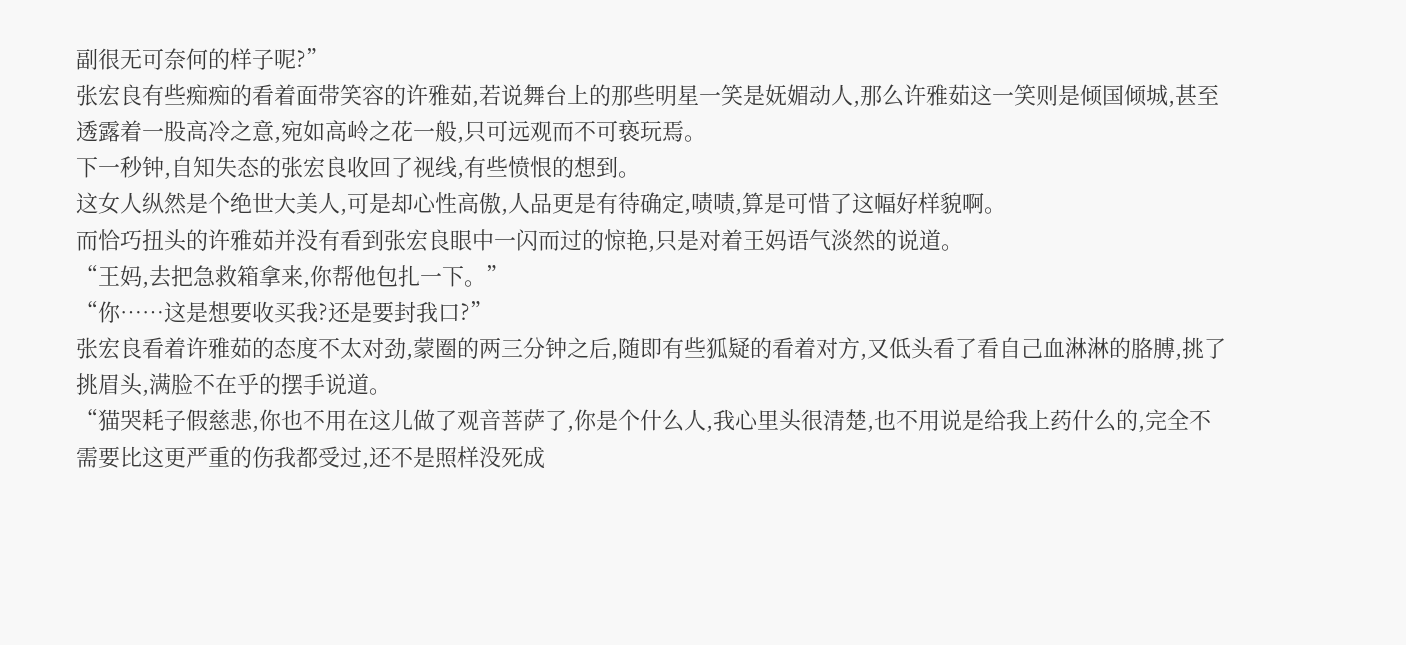副很无可奈何的样子呢?”
张宏良有些痴痴的看着面带笑容的许雅茹,若说舞台上的那些明星一笑是妩媚动人,那么许雅茹这一笑则是倾国倾城,甚至透露着一股高冷之意,宛如高岭之花一般,只可远观而不可亵玩焉。
下一秒钟,自知失态的张宏良收回了视线,有些愤恨的想到。
这女人纵然是个绝世大美人,可是却心性高傲,人品更是有待确定,啧啧,算是可惜了这幅好样貌啊。
而恰巧扭头的许雅茹并没有看到张宏良眼中一闪而过的惊艳,只是对着王妈语气淡然的说道。
“王妈,去把急救箱拿来,你帮他包扎一下。”
“你……这是想要收买我?还是要封我口?”
张宏良看着许雅茹的态度不太对劲,蒙圈的两三分钟之后,随即有些狐疑的看着对方,又低头看了看自己血淋淋的胳膊,挑了挑眉头,满脸不在乎的摆手说道。
“猫哭耗子假慈悲,你也不用在这儿做了观音菩萨了,你是个什么人,我心里头很清楚,也不用说是给我上药什么的,完全不需要比这更严重的伤我都受过,还不是照样没死成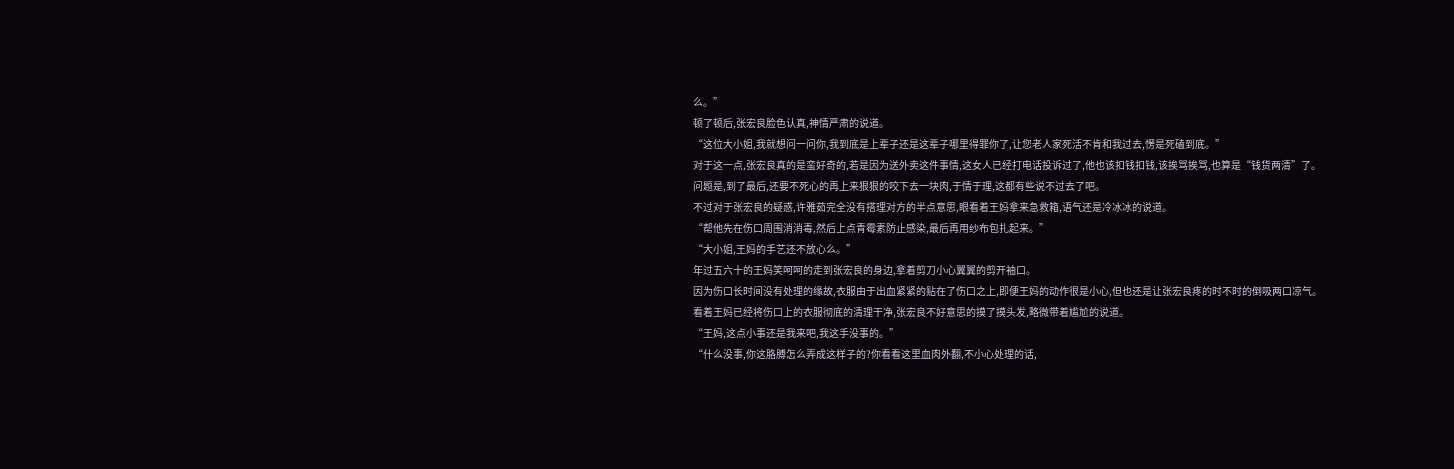么。”
顿了顿后,张宏良脸色认真,神情严肃的说道。
“这位大小姐,我就想问一问你,我到底是上辈子还是这辈子哪里得罪你了,让您老人家死活不肯和我过去,愣是死磕到底。”
对于这一点,张宏良真的是蛮好奇的,若是因为送外卖这件事情,这女人已经打电话投诉过了,他也该扣钱扣钱,该挨骂挨骂,也算是“钱货两清”了。
问题是,到了最后,还要不死心的再上来狠狠的咬下去一块肉,于情于理,这都有些说不过去了吧。
不过对于张宏良的疑惑,许雅茹完全没有搭理对方的半点意思,眼看着王妈拿来急救箱,语气还是冷冰冰的说道。
“帮他先在伤口周围消消毒,然后上点青霉素防止感染,最后再用纱布包扎起来。”
“大小姐,王妈的手艺还不放心么。”
年过五六十的王妈笑呵呵的走到张宏良的身边,拿着剪刀小心翼翼的剪开袖口。
因为伤口长时间没有处理的缘故,衣服由于出血紧紧的贴在了伤口之上,即便王妈的动作很是小心,但也还是让张宏良疼的时不时的倒吸两口凉气。
看着王妈已经将伤口上的衣服彻底的清理干净,张宏良不好意思的摸了摸头发,略微带着尴尬的说道。
“王妈,这点小事还是我来吧,我这手没事的。”
“什么没事,你这胳膊怎么弄成这样子的?你看看这里血肉外翻,不小心处理的话,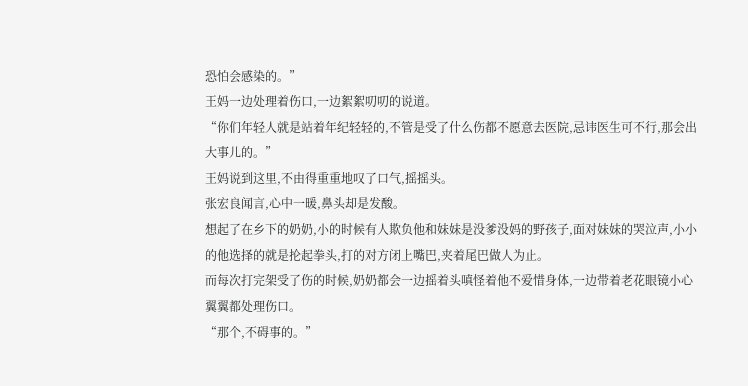恐怕会感染的。”
王妈一边处理着伤口,一边絮絮叨叨的说道。
“你们年轻人就是站着年纪轻轻的,不管是受了什么伤都不愿意去医院,忌讳医生可不行,那会出大事儿的。”
王妈说到这里,不由得重重地叹了口气,摇摇头。
张宏良闻言,心中一暖,鼻头却是发酸。
想起了在乡下的奶奶,小的时候有人欺负他和妹妹是没爹没妈的野孩子,面对妹妹的哭泣声,小小的他选择的就是抡起拳头,打的对方闭上嘴巴,夹着尾巴做人为止。
而每次打完架受了伤的时候,奶奶都会一边摇着头嗔怪着他不爱惜身体,一边带着老花眼镜小心翼翼都处理伤口。
“那个,不碍事的。”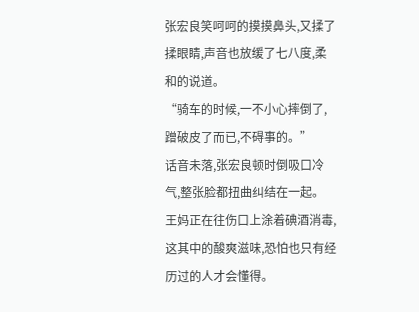张宏良笑呵呵的摸摸鼻头,又揉了揉眼睛,声音也放缓了七八度,柔和的说道。
“骑车的时候,一不小心摔倒了,蹭破皮了而已,不碍事的。”
话音未落,张宏良顿时倒吸口冷气,整张脸都扭曲纠结在一起。
王妈正在往伤口上涂着碘酒消毒,这其中的酸爽滋味,恐怕也只有经历过的人才会懂得。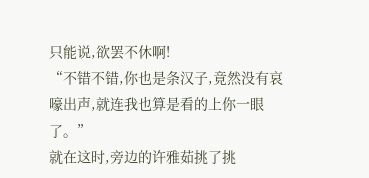只能说,欲罢不休啊!
“不错不错,你也是条汉子,竟然没有哀嚎出声,就连我也算是看的上你一眼了。”
就在这时,旁边的许雅茹挑了挑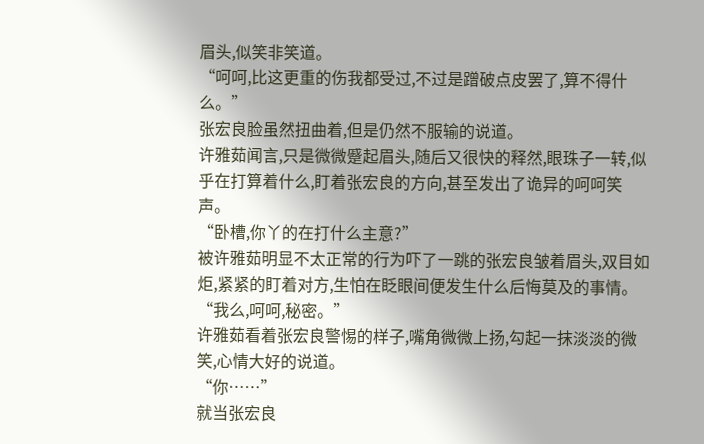眉头,似笑非笑道。
“呵呵,比这更重的伤我都受过,不过是蹭破点皮罢了,算不得什么。”
张宏良脸虽然扭曲着,但是仍然不服输的说道。
许雅茹闻言,只是微微蹙起眉头,随后又很快的释然,眼珠子一转,似乎在打算着什么,盯着张宏良的方向,甚至发出了诡异的呵呵笑声。
“卧槽,你丫的在打什么主意?”
被许雅茹明显不太正常的行为吓了一跳的张宏良皱着眉头,双目如炬,紧紧的盯着对方,生怕在眨眼间便发生什么后悔莫及的事情。
“我么,呵呵,秘密。”
许雅茹看着张宏良警惕的样子,嘴角微微上扬,勾起一抹淡淡的微笑,心情大好的说道。
“你……”
就当张宏良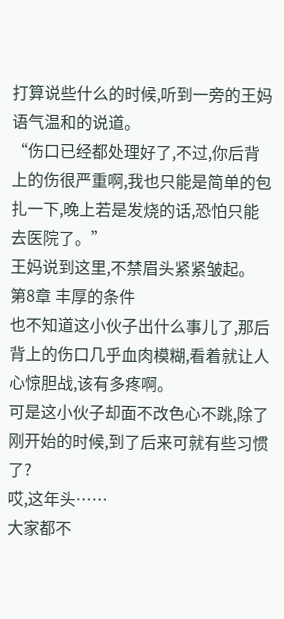打算说些什么的时候,听到一旁的王妈语气温和的说道。
“伤口已经都处理好了,不过,你后背上的伤很严重啊,我也只能是简单的包扎一下,晚上若是发烧的话,恐怕只能去医院了。”
王妈说到这里,不禁眉头紧紧皱起。
第8章 丰厚的条件
也不知道这小伙子出什么事儿了,那后背上的伤口几乎血肉模糊,看着就让人心惊胆战,该有多疼啊。
可是这小伙子却面不改色心不跳,除了刚开始的时候,到了后来可就有些习惯了?
哎,这年头……
大家都不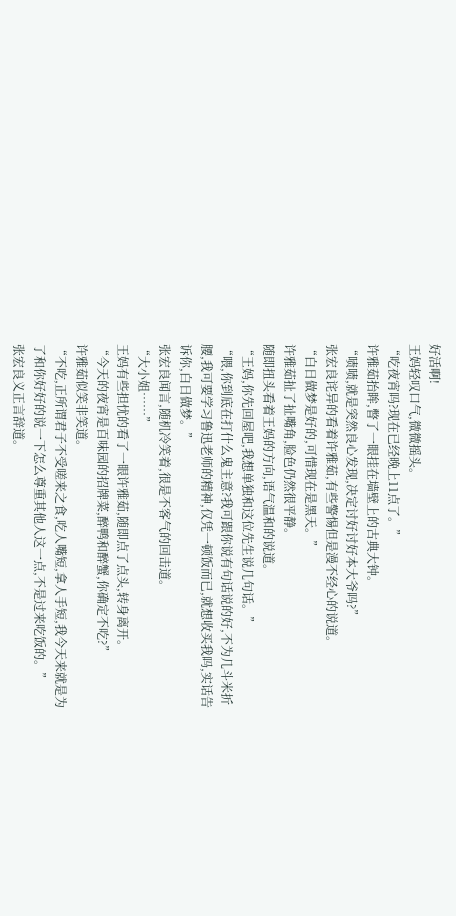好活啊!
王妈轻叹口气,微微摇头。
“吃夜宵吗?现在已经晚上11点了。”
许雅茹抬眸,瞥了一眼挂在墙壁上的古典大钟。
“啧啧,就是突然良心发现,决定讨好讨好本大爷吗?”
张宏良诧异的看着许雅茹,有些警惕但是漫不经心的说道。
“白日做梦是好的,可惜现在是黑天。”
许雅茹扯了扯嘴角,脸色仍然很平静。
随即扭头看着王妈的方向,语气温和的说道。
“王妈,你先回屋吧,我想单独和这位先生说几句话。”
“喂,你到底在打什么鬼主意?我可跟你说有句话说的好,不为几斗米折腰,我可要学习鲁迅老师的精神,仅凭一顿饭而已,就想收买我吗,实话告诉你,白日做梦。”
张宏良闻言,随机冷笑着,很是不客气的回击道。
“大小姐……”
王妈有些担忧的看了一眼许雅茹,随即点了点头,转身离开。
“今天的夜宵是百味园的招牌菜,醉鸭和醉蟹,你确定不吃?”
许雅茹似笑非笑道。
“不吃,正所谓君子不受嗟来之食,吃人嘴短,拿人手短,我今天来就是为了和你好好的说一下怎么尊重其他人这一点,不是过来吃饭的。”
张宏良义正言辞道。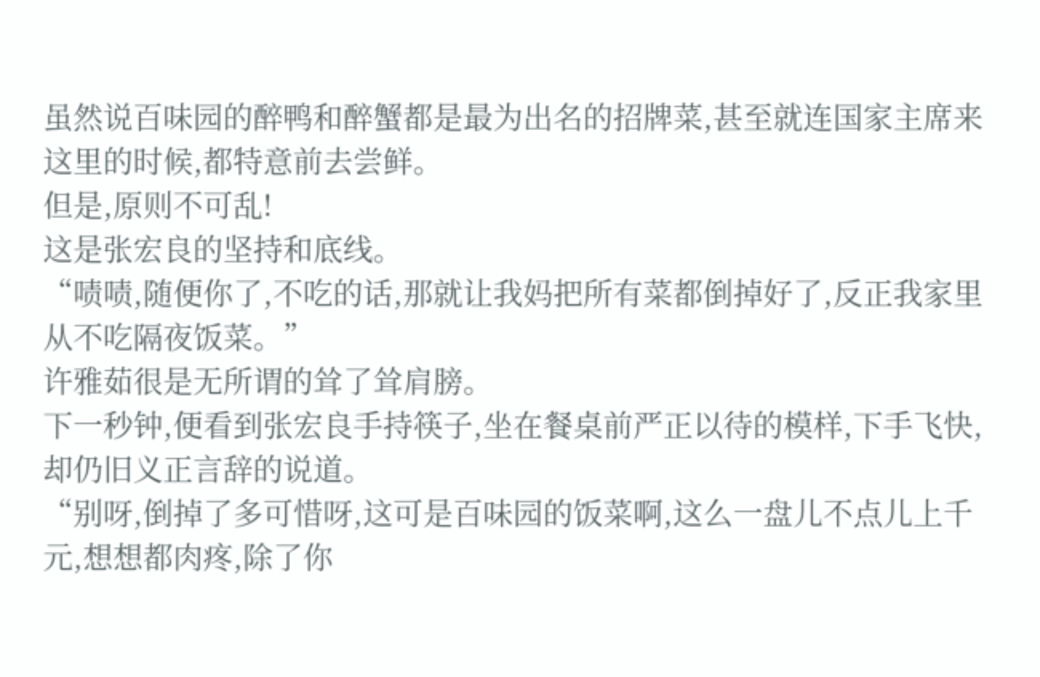虽然说百味园的醉鸭和醉蟹都是最为出名的招牌菜,甚至就连国家主席来这里的时候,都特意前去尝鲜。
但是,原则不可乱!
这是张宏良的坚持和底线。
“啧啧,随便你了,不吃的话,那就让我妈把所有菜都倒掉好了,反正我家里从不吃隔夜饭菜。”
许雅茹很是无所谓的耸了耸肩膀。
下一秒钟,便看到张宏良手持筷子,坐在餐桌前严正以待的模样,下手飞快,却仍旧义正言辞的说道。
“别呀,倒掉了多可惜呀,这可是百味园的饭菜啊,这么一盘儿不点儿上千元,想想都肉疼,除了你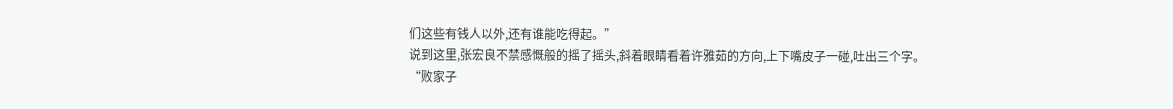们这些有钱人以外,还有谁能吃得起。”
说到这里,张宏良不禁感慨般的摇了摇头,斜着眼睛看着许雅茹的方向,上下嘴皮子一碰,吐出三个字。
“败家子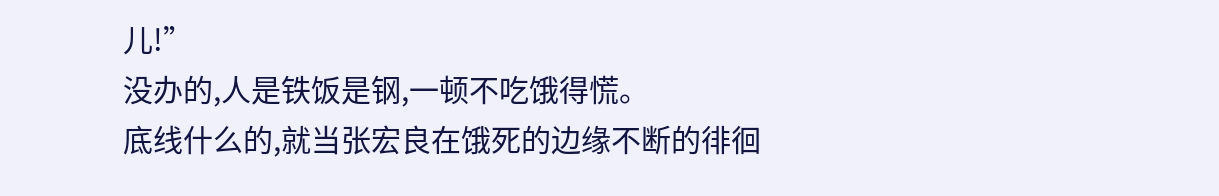儿!”
没办的,人是铁饭是钢,一顿不吃饿得慌。
底线什么的,就当张宏良在饿死的边缘不断的徘徊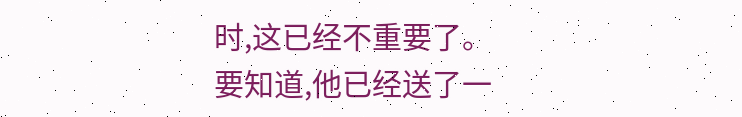时,这已经不重要了。
要知道,他已经送了一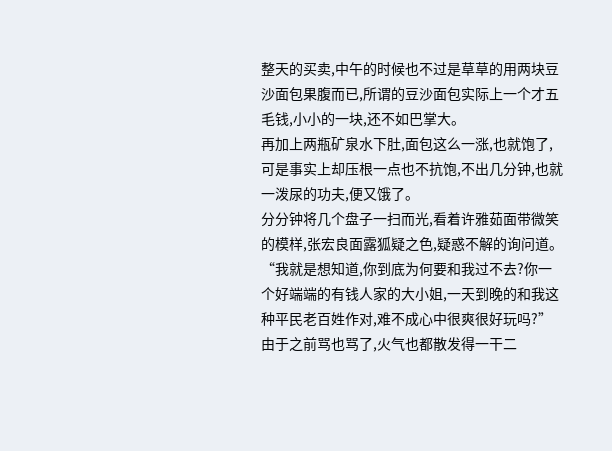整天的买卖,中午的时候也不过是草草的用两块豆沙面包果腹而已,所谓的豆沙面包实际上一个才五毛钱,小小的一块,还不如巴掌大。
再加上两瓶矿泉水下肚,面包这么一涨,也就饱了,可是事实上却压根一点也不抗饱,不出几分钟,也就一泼尿的功夫,便又饿了。
分分钟将几个盘子一扫而光,看着许雅茹面带微笑的模样,张宏良面露狐疑之色,疑惑不解的询问道。
“我就是想知道,你到底为何要和我过不去?你一个好端端的有钱人家的大小姐,一天到晚的和我这种平民老百姓作对,难不成心中很爽很好玩吗?”
由于之前骂也骂了,火气也都散发得一干二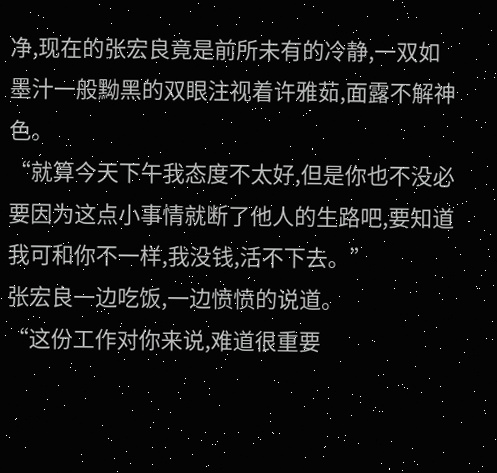净,现在的张宏良竟是前所未有的冷静,一双如墨汁一般黝黑的双眼注视着许雅茹,面露不解神色。
“就算今天下午我态度不太好,但是你也不没必要因为这点小事情就断了他人的生路吧,要知道我可和你不一样,我没钱,活不下去。”
张宏良一边吃饭,一边愤愤的说道。
“这份工作对你来说,难道很重要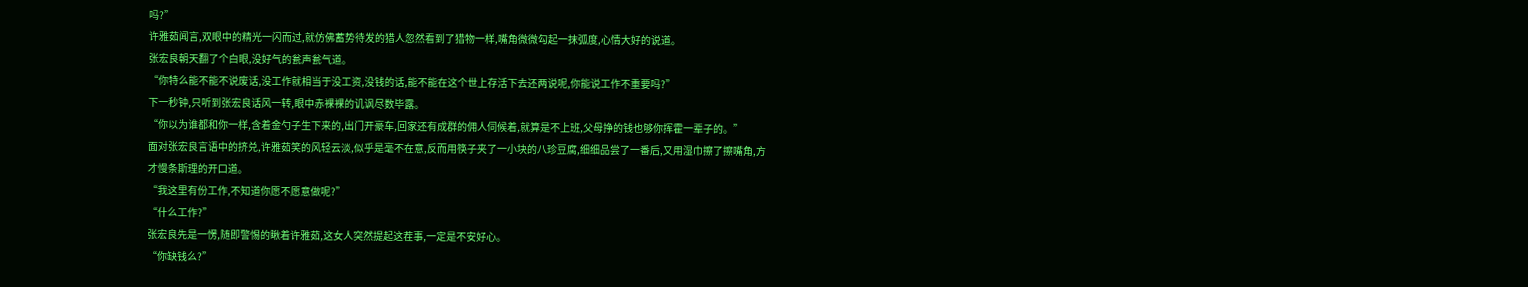吗?”
许雅茹闻言,双眼中的精光一闪而过,就仿佛蓄势待发的猎人忽然看到了猎物一样,嘴角微微勾起一抹弧度,心情大好的说道。
张宏良朝天翻了个白眼,没好气的瓮声瓮气道。
“你特么能不能不说废话,没工作就相当于没工资,没钱的话,能不能在这个世上存活下去还两说呢,你能说工作不重要吗?”
下一秒钟,只听到张宏良话风一转,眼中赤裸裸的讥讽尽数毕露。
“你以为谁都和你一样,含着金勺子生下来的,出门开豪车,回家还有成群的佣人伺候着,就算是不上班,父母挣的钱也够你挥霍一辈子的。”
面对张宏良言语中的挤兑,许雅茹笑的风轻云淡,似乎是毫不在意,反而用筷子夹了一小块的八珍豆腐,细细品尝了一番后,又用湿巾擦了擦嘴角,方才慢条斯理的开口道。
“我这里有份工作,不知道你愿不愿意做呢?”
“什么工作?”
张宏良先是一愣,随即警惕的瞅着许雅茹,这女人突然提起这茬事,一定是不安好心。
“你缺钱么?”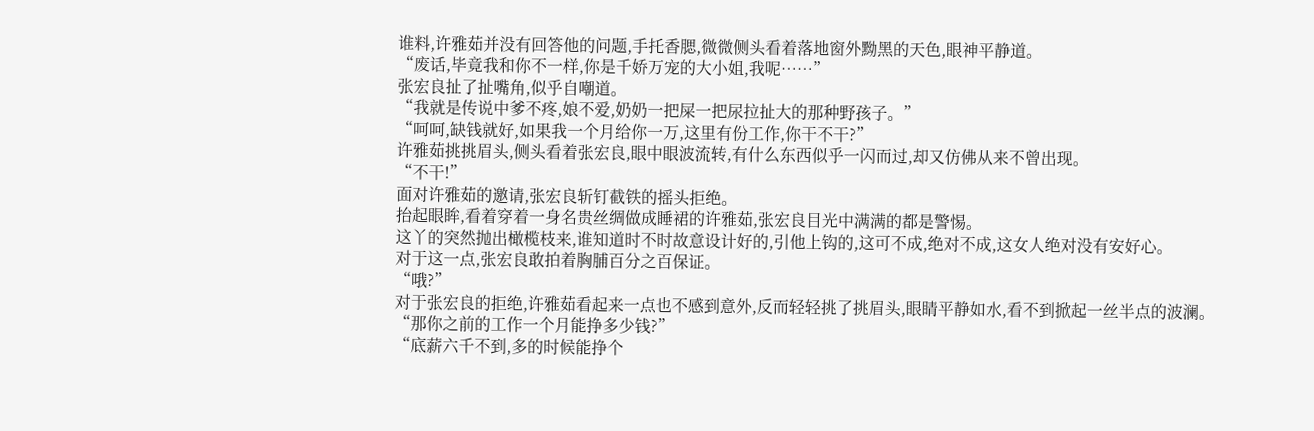谁料,许雅茹并没有回答他的问题,手托香腮,微微侧头看着落地窗外黝黑的天色,眼神平静道。
“废话,毕竟我和你不一样,你是千娇万宠的大小姐,我呢……”
张宏良扯了扯嘴角,似乎自嘲道。
“我就是传说中爹不疼,娘不爱,奶奶一把屎一把尿拉扯大的那种野孩子。”
“呵呵,缺钱就好,如果我一个月给你一万,这里有份工作,你干不干?”
许雅茹挑挑眉头,侧头看着张宏良,眼中眼波流转,有什么东西似乎一闪而过,却又仿佛从来不曾出现。
“不干!”
面对许雅茹的邀请,张宏良斩钉截铁的摇头拒绝。
抬起眼眸,看着穿着一身名贵丝绸做成睡裙的许雅茹,张宏良目光中满满的都是警惕。
这丫的突然抛出橄榄枝来,谁知道时不时故意设计好的,引他上钩的,这可不成,绝对不成,这女人绝对没有安好心。
对于这一点,张宏良敢拍着胸脯百分之百保证。
“哦?”
对于张宏良的拒绝,许雅茹看起来一点也不感到意外,反而轻轻挑了挑眉头,眼睛平静如水,看不到掀起一丝半点的波澜。
“那你之前的工作一个月能挣多少钱?”
“底薪六千不到,多的时候能挣个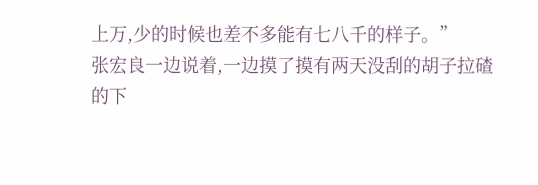上万,少的时候也差不多能有七八千的样子。”
张宏良一边说着,一边摸了摸有两天没刮的胡子拉碴的下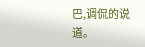巴,调侃的说道。